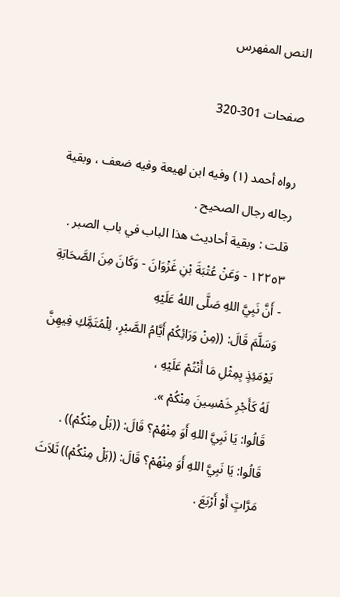النص المفهرس

صفحات 301-320

رواه أحمد (١) وفيه ابن لهيعة وفيه ضعف ، وبقية رجاله رجال الصحيح .
قلت : وبقية أحاديث هذا الباب في باب الصبر .
١٢٢٥٣ - وَعَنْ عُتْبَةَ بْنِ غَزْوَانَ - وَكَانَ مِنَ الصَّحَابَةِ - أَنَّ نَبِيَّ اللهِ صَلَّى اللهُ عَلَيْهِ
وَسَلَّمَ قَالَ: ((مِنْ وَرَائِكُمْ أَيَّامُ الصَّبْرِ، لِلْمُتَمَِّكِ فِيهِنَّ يَوْمَئِذٍ بِمِثْلِ مَا أَنْتُمْ عَلَيْهِ ،
لَهُ كَأَجْرِ خَمْسِينَ مِنْكُمْ ».
قَالُوا: يَا نَبِيَّ اللهِ أَوَ مِنْهُمْ؟ قَالَ: ((بَلْ مِنْكُمْ)) .
قَالُوا: يَا نَبِيَّ اللهِ أَوَ مِنْهُمْ؟ قَالَ: ((بَلْ مِنْكُمْ)) ثَلاَثَ مَرَّاتٍ أَوْ أَرْبَعَ .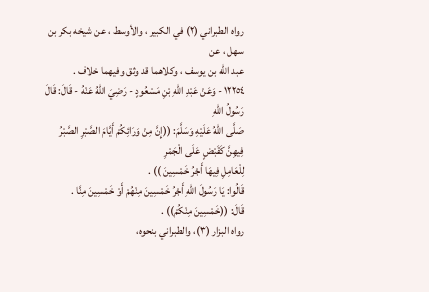رواه الطبراني (٢) في الكبير ، والأوسط ، عن شيخه بكر بن سهل ، عن
عبد الله بن يوسف ، وكلاهما قد وثق وفيهما خلاف .
١٢٢٥٤ - وَعَنْ عَبْدِ اللهِ بْنِ مَسْعُودٍ - رَضِيَ اللهُ عَنْهُ - قَالَ: قَالَ رَسُولُ اللهِ
صَلَّى اللهُ عَلَيْهِ وَسَلَّمَ: ((إِنَّ مِنْ وَرَائِكُمْ أَيَّامَ الصَّبْرِ الصَّبْرُ فِيهِنَّ كَقَبْضٍ عَلَى الْجَمْرِ
لِلْعَامِلِ فِيهَا أَجْرُ خَمْسِينَ )) .
قَالُوا: يَا رَسُولَ اللهِ أَجْرُ خَمْسِينَ مِنْهُمْ أَوْ خَمْسِينَ مِنَّا .
قَالَ: ((خَمْسِينَ مِنْكُمْ)) .
رواه البزار (٣)، والطبراني بنحوه،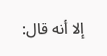إلا أنه قال: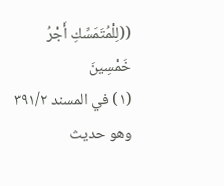((لِلْمُتَمَسِّكِ أَجْرُ خَمْسِينَ
(١) في المسند ٣٩١/٢ وهو حديث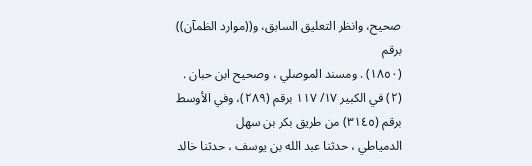صحيح، وانظر التعليق السابق، و((موارد الظمآن)) برقم
(١٨٥٠) . ومسند الموصلي ، وصحيح ابن حبان .
(٢) في الكبير ١٧/ ١١٧ برقم (٢٨٩)، وفي الأوسط برقم (٣١٤٥) من طريق بكر بن سهل
الدمياطي ، حدثنا عبد الله بن يوسف ، حدثنا خالد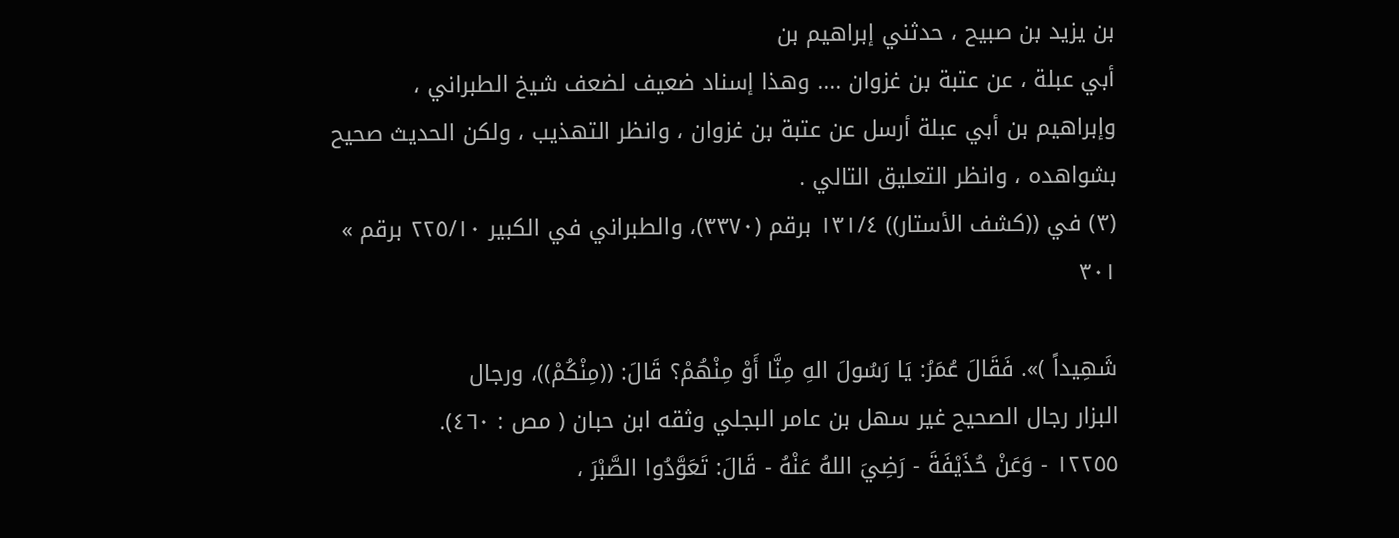بن يزيد بن صبيح ، حدثني إبراهيم بن
أبي عبلة ، عن عتبة بن غزوان .... وهذا إسناد ضعيف لضعف شيخ الطبراني ،
وإبراهيم بن أبي عبلة أرسل عن عتبة بن غزوان ، وانظر التهذيب ، ولكن الحديث صحيح
بشواهده ، وانظر التعليق التالي .
(٣) في ((كشف الأستار)) ١٣١/٤ برقم (٣٣٧٠)، والطبراني في الكبير ٢٢٥/١٠ برقم »
٣٠١

شَهِيداً )». فَقَالَ عُمَرُ: يَا رَسُولَ الهِ مِنَّا أَوْ مِنْهُمْ؟ قَالَ: ((مِنْكُمْ))، ورجال
البزار رجال الصحيح غير سهل بن عامر البجلي وثقه ابن حبان ( مص : ٤٦٠).
١٢٢٥٥ - وَعَنْ حُذَيْفَةَ - رَضِيَ اللهُ عَنْهُ - قَالَ: تَعَوَّدُوا الصَّبْرَ ،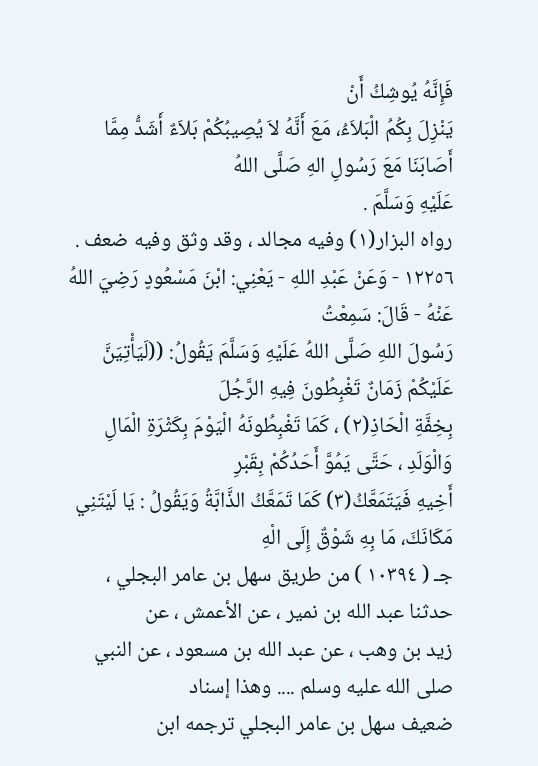فَإِنَّهُ يُوشِكُ أَنْ
يَنْزِلَ بِكُمُ الْبَلاَءُ، مَعَ أَنَّهُ لاَ يُصِيبُكُمْ بَلاَءٌ أَشَدُّ مِمَّا أَصَابَنَا مَعَ رَسُولِ الهِ صَلَّى اللهُ
عَلَيْهِ وَسَلَّمَ .
رواه البزار(١) وفيه مجالد ، وقد وثق وفيه ضعف .
١٢٢٥٦ - وَعَنْ عَبْدِ اللهِ - يَعْنِي: ابْنَ مَسْعُودٍ رَضِيَ اللهُ عَنْهُ - قَالَ: سَمِعْتُ
رَسُولَ اللهِ صَلَّى اللهُ عَلَيْهِ وَسَلَّمَ يَقُولُ: ((لَيَأْتِيَنَّ عَلَيْكُمْ زَمَانٌ تَغْبِطُونَ فِيهِ الرَّجُلَ
بِخِفَّةِ الْحَاذِ(٢) ، كَمَا تَغْبِطُونَهُ الْيَوْمَ بِكَثْرَةِ الْمَالِ وَالْوَلَدِ ، حَتَّى يَمُوَّ أَحَدُكُمْ بِقَبْرِ
أَخِيهِ فَيَتَمَعَّكُ(٣) كَمَا تَمَعَّكُ الذَّابَّةُ وَيَقُولُ : يَا لَيْتَنِي مَكَانَكَ، مَا بِهِ شَوْقٌ إِلَى الْهِ
جـ ( ١٠٣٩٤ ) من طريق سهل بن عامر البجلي ، حدثنا عبد الله بن نمير ، عن الأعمش ، عن
زيد بن وهب ، عن عبد الله بن مسعود ، عن النبي صلى الله عليه وسلم .... وهذا إسناد
ضعيف سهل بن عامر البجلي ترجمه ابن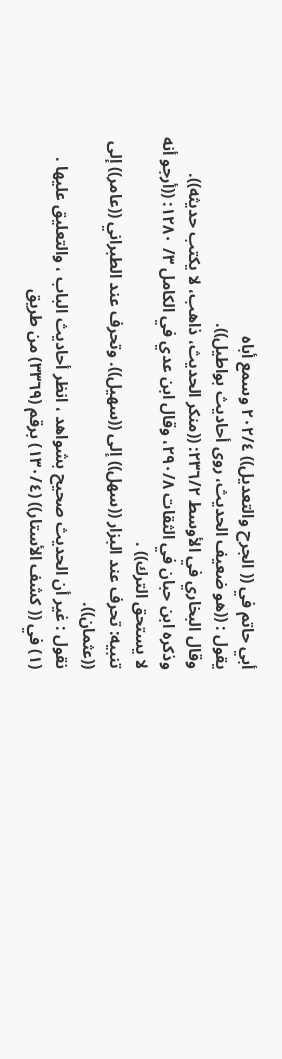أبي حاتم في (( الجرح والتعديل)) ٢٠٢/٤ وسمع أباه
يقول : ((هو ضعيف الحديث، روى أحاديث بواطيل)).
وقال البخاري في الأوسط ٢٣٦/٢: ((منكر الحديث، ذاهب، لا يكتب حديثه)).
وذكره ابن حبان في الثقات ٢٩٠/٨، وقال ابن عدي في الكامل ٣/ ١٢٨٠: ((أرجو أنه
لا يستحق الترك)) .
تنبيه: تحرف عند البزار ((سهل)) إلى ((سهيل)). وتحرف عند الطبراني ((عامر)) إلى
((عثمان)).
نقول : غير أن الحديث صحيح بشواهد ، انظر أحاديث الباب ، والتعليق عليها .
(١) في (( كشف الأستار)) (١٣٠/٤) برقم (٣٣٦٩) من طريق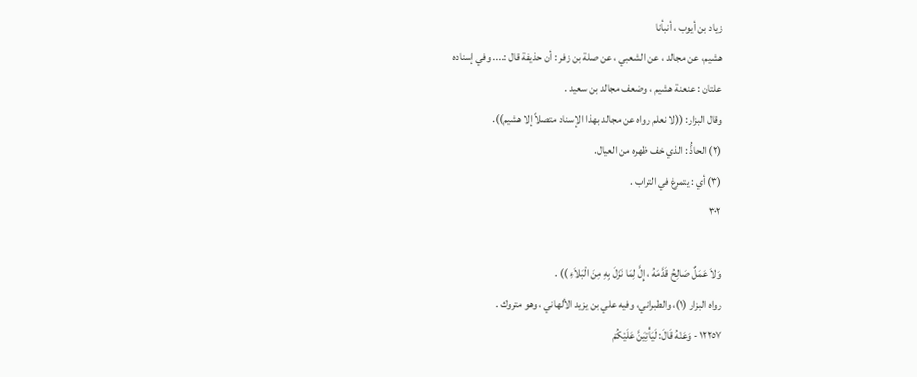زياد بن أيوب ، أنبأنا
هشيم، عن مجالد ، عن الشعبي ، عن صلة بن زفر : أن حذيفة قال :.... وفي إسناده
علتان : عنعنة هشيم ، وضعف مجالد بن سعيد .
وقال البزار: ((لا نعلم رواه عن مجالد بهذا الإسناد متصلاً إلا هشيم)).
(٢) الحاذُّ : الذي خف ظهره من العيال.
(٣) أي : يتمرغ في التراب .
٣٠٢

وَلاَ عَمَلٌ صَالِحُ قَدَّمَهُ ، إِلَّ لِمَا نَزَلَ بِهِ مِنَ الْبَلاَءِ )) .
رواه البزار (١)، والطبراني، وفيه علي بن يزيد الألهاني ، وهو متروك .
١٢٢٥٧ - وَعَنْهُ قَالَ: لَيَأْتِيَنَّ عَلَيْكُمْ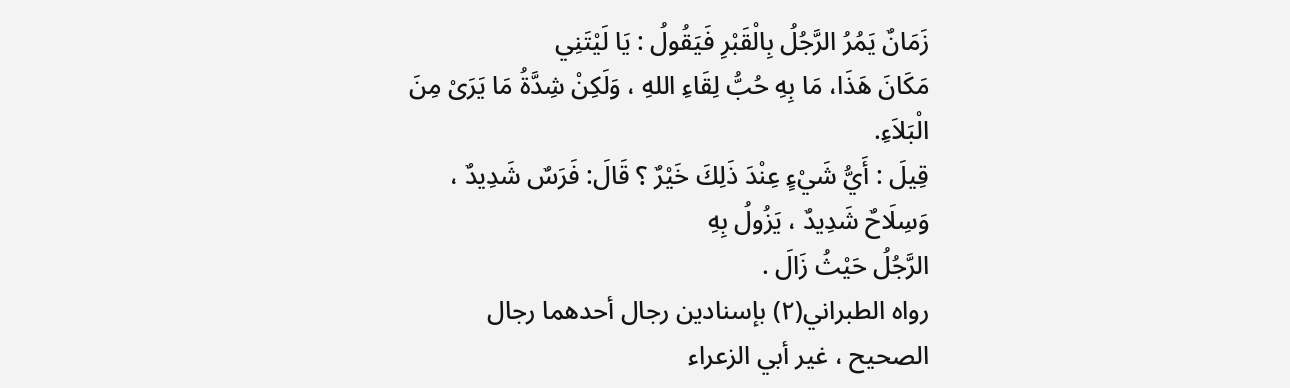زَمَانٌ يَمُرُ الرَّجُلُ بِالْقَبْرِ فَيَقُولُ : يَا لَيْتَنِي
مَكَانَ هَذَا، مَا بِهِ حُبُّ لِقَاءِ اللهِ ، وَلَكِنْ شِدَّةُ مَا يَرَىْ مِنَ الْبَلاَءِ.
قِيلَ : أَيُّ شَيْءٍ عِنْدَ ذَلِكَ خَيْرٌ ؟ قَالَ: فَرَسٌ شَدِيدٌ ، وَسِلَاحٌ شَدِيدٌ ، يَزُولُ بِهِ
الرَّجُلُ حَيْثُ زَالَ .
رواه الطبراني(٢) بإسنادين رجال أحدهما رجال الصحيح ، غير أبي الزعراء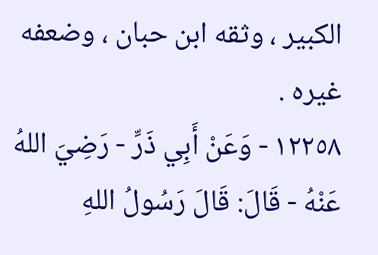الكبير ، وثقه ابن حبان ، وضعفه غيره .
١٢٢٥٨ - وَعَنْ أَبِي ذَرِّ - رَضِيَ اللهُ عَنْهُ - قَالَ: قَالَ رَسُولُ اللهِ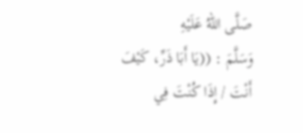صَلَّى اللهُ عَلَيْهِ
وَسَلَّمَ : ((يَا أَبَا ذَرِّ، كَيْفَ أَنْتَ / إِذَا كُنْتَ فِي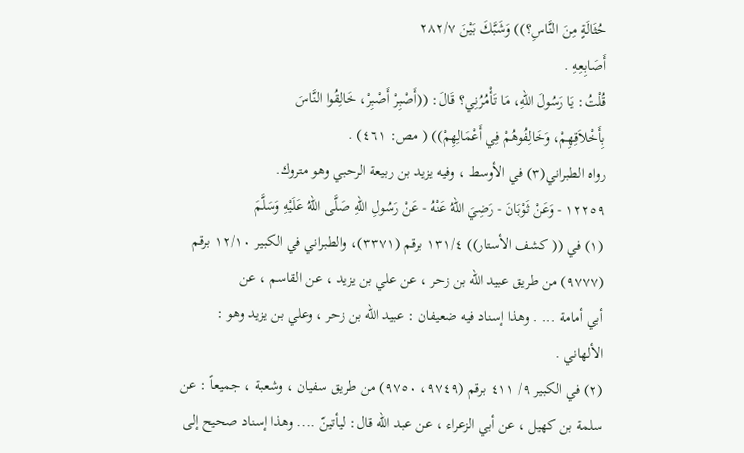حُثَالَةٍ مِنَ النَّاسِ؟)) وَشَبَّكَ بَيْنَ ٢٨٢/٧
أَصَابِعِهِ .
قُلْتُ: يَا رَسُولَ اللهِ، مَا تَأْمُرُنِي؟ قَالَ: ((أَصْبِرْ أَصْبِرْ، خَالِقُوا النَّاسَ
بِأَخْلاَقِهِمْ، وَخَالِفُوهُمْ فِي أَعْمَالِهِمْ)) ( مص: ٤٦١) .
رواه الطبراني(٣) في الأوسط ، وفيه يزيد بن ربيعة الرحبي وهو متروك.
١٢٢٥٩ - وَعَنْ ثَوْبَانَ - رَضِيَ اللهُ عَنْهُ - عَنْ رَسُولِ اللهِ صَلَّى اللهُ عَلَيْهِ وَسَلَّمَ
(١) في (( كشف الأستار)) ١٣١/٤ برقم (٣٣٧١)، والطبراني في الكبير ١٢/١٠ برقم
(٩٧٧٧) من طريق عبيد الله بن زحر ، عن علي بن يزيد ، عن القاسم ، عن
أبي أمامة ... . وهذا إسناد فيه ضعيفان : عبيد الله بن زحر ، وعلي بن يزيد وهو :
الألهاني .
(٢) في الكبير ٩/ ٤١١ برقم (٩٧٤٩، ٩٧٥٠) من طريق سفيان ، وشعبة ، جميعاً : عن
سلمة بن كهيل ، عن أبي الزعراء ، عن عبد الله قال: ليأتينّ .... وهذا إسناد صحيح إلى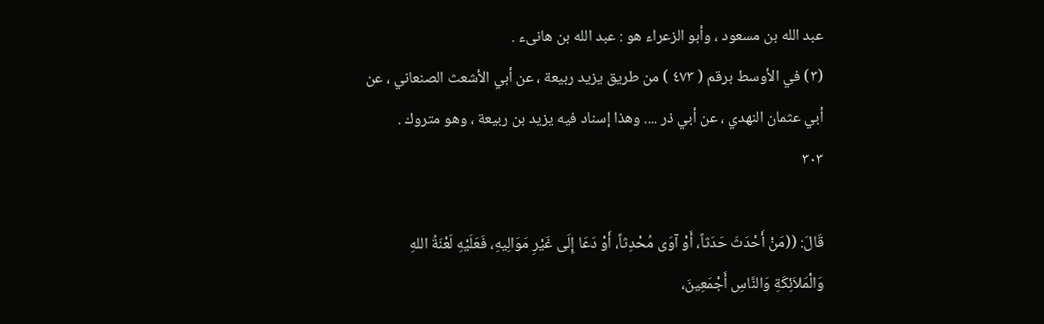عبد الله بن مسعود ، وأبو الزعراء هو : عبد الله بن هانىء .
(٣) في الأوسط برقم ( ٤٧٣ ) من طريق يزيد ربيعة ، عن أبي الأشعث الصنعاني ، عن
أبي عثمان النهدي ، عن أبي ذر .... وهذا إسناد فيه يزيد بن ربيعة ، وهو متروك .
٣٠٣

قَالَ: ((مَنْ أَحْدَثَ حَدَثاً، أَوْ آوَى مُحْدِثاً، أَوْ دَعَا إِلَى غَيْرِ مَوَالِيهِ، فَعَلَيْهِ لَعْنَةُ اللهِ
وَالْمَلاَئِكَةِ وَالنَّاسِ أَجْمَعِينَ،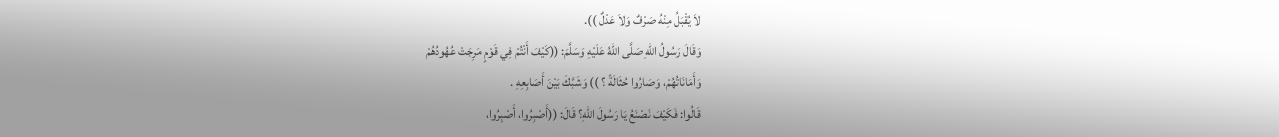لاَ يُقْبَلُ مِنْهُ صَرْفٌ وَلاَ عَدْلٌ )).
وَقَالَ رَسُولُ اللهِ صَلَّى اللهُ عَلَيْهِ وَسَلَّمَ: ((كَيْفَ أَنْتُمْ فِي قَوْمٍ مَرِجَتْ عُهُودُهُمْ
وَأَمَانَاتُهُمْ، وَصَارُوا حُثَالَةً ؟ )) وَشَبَّكَ بَيْنَ أَصَابِعِهِ .
قَالُوا: فَكَيْفَ نَصْنَعُ يَا رَسُولَ اللهِ؟ قَالَ: ((أَصْبِرُوا، أَصْبِرُوا،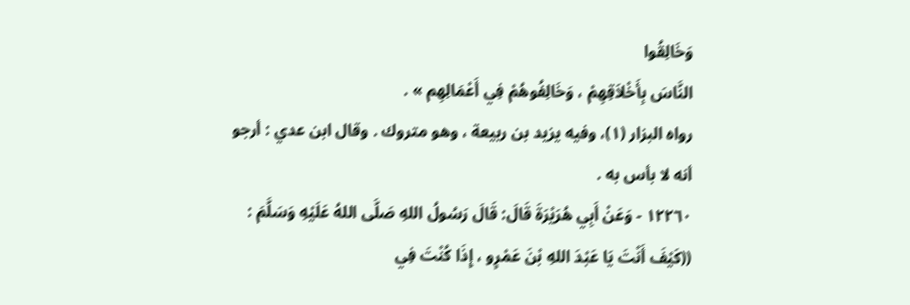وَخَالِقُوا
النَّاسَ بِأَخْلاَقِهِمْ ، وَخَالِفُوهُمْ فِي أَعْمَالِهِم » .
رواه البزار (١)، وفيه يزيد بن ربيعة ، وهو متروك . وقال ابن عدي : أرجو
أنه لا بأس به .
١٢٢٦٠ - وَعَنْ أَبِي هُرَيْرَةَ قَالَ: قَالَ رَسُولُ اللهِ صَلَّى اللهُ عَلَيْهِ وَسَلَّمَ :
((كَيْفَ أَنْتَ يَا عَبْدَ اللهِ بْنَ عَمْرٍو ، إِذَا كُنْتَ فِي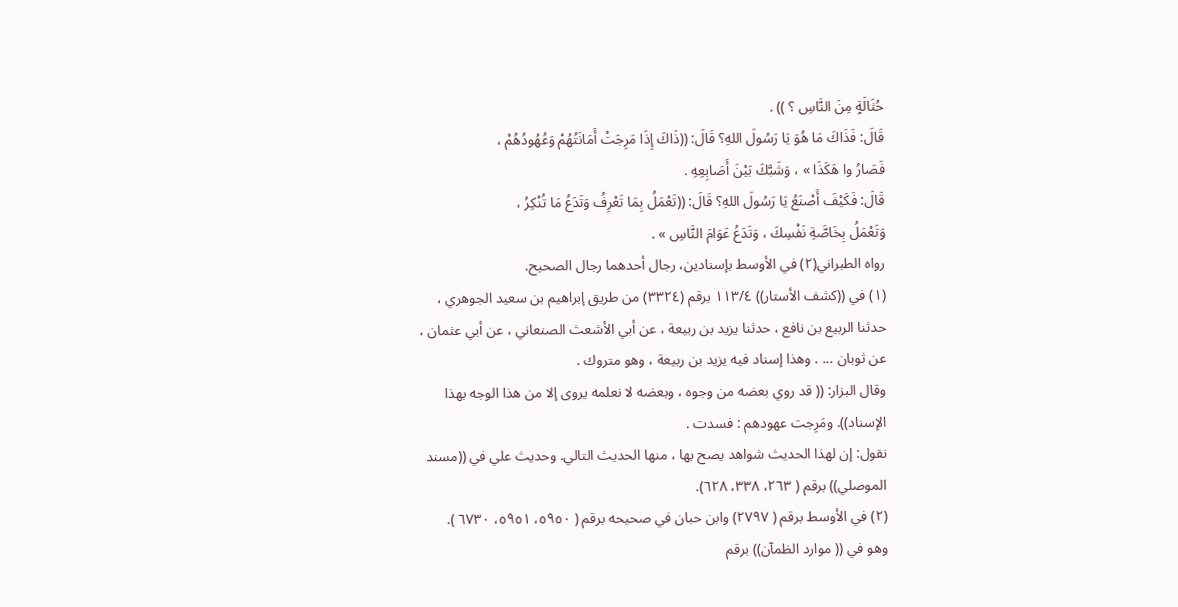حُثَالَةٍ مِنَ النَّاسِ ؟ )) .
قَالَ: فَذَاكَ مَا هُوَ يَا رَسُولَ اللهِ؟ قَالَ: ((ذَاكَ إِذَا مَرِجَتْ أَمَانَتُهُمْ وَعُهُودُهُمْ ،
فَصَارُ وا هَكَذَا » ، وَشَبَّكَ بَيْنَ أَصَابِعِهِ .
قَالَ: فَكَيْفَ أَصْنَعُ يَا رَسُولَ اللهِ؟ قَالَ: ((تَعْمَلُ بِمَا تَعْرِفُ وَتَدَعُ مَا تُنْكِرُ ،
وَتَعْمَلُ بِخَاصَّةِ نَفْسِكَ ، وَتَدَعُ عَوَامَ النَّاسِ » .
رواه الطبراني(٢) في الأوسط بإسنادين، رجال أحدهما رجال الصحيح.
(١) في ((كشف الأستار)) ١١٣/٤ برقم (٣٣٢٤) من طريق إبراهيم بن سعيد الجوهري ،
حدثنا الربيع بن نافع ، حدثنا يزيد بن ربيعة ، عن أبي الأشعث الصنعاني ، عن أبي عثمان ،
عن ثوبان ... . وهذا إسناد فيه يزيد بن ربيعة ، وهو متروك .
وقال البزار: (( قد روي بعضه من وجوه ، وبعضه لا نعلمه يروى إلا من هذا الوجه بهذا
الإسناد)). ومَرِجت عهودهم : فسدت .
نقول: إن لهذا الحديث شواهد يصح بها ، منها الحديث التالي. وحديث علي في ((مسند
الموصلي)) برقم ( ٢٦٣، ٣٣٨، ٦٢٨).
(٢) في الأوسط برقم ( ٢٧٩٧) وابن حبان في صحيحه برقم ( ٥٩٥٠، ٥٩٥١، ٦٧٣٠ ).
وهو في (( موارد الظمآن)) برقم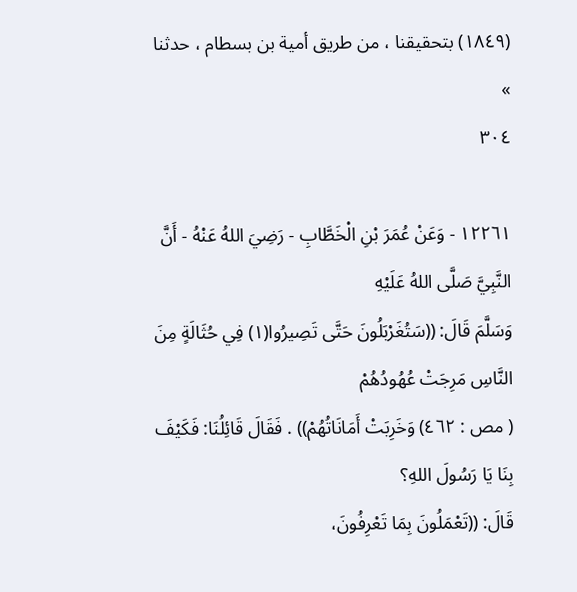(١٨٤٩) بتحقيقنا ، من طريق أمية بن بسطام ، حدثنا »
٣٠٤

١٢٢٦١ - وَعَنْ عُمَرَ بْنِ الْخَطَّابِ - رَضِيَ اللهُ عَنْهُ - أَنَّ النَّبِيَّ صَلَّى اللهُ عَلَيْهِ
وَسَلَّمَ قَالَ: ((سَتُغَرْبَلُونَ حَتَّى تَصِيرُوا(١) فِي حُثَالَةٍ مِنَ النَّاسِ مَرِجَتْ عُهُودُهُمْ
( مص : ٤٦٢) وَخَرِبَتْ أَمَانَاتُهُمْ)) . فَقَالَ قَائِلُنَا: فَكَيْفَ بِنَا يَا رَسُولَ اللهِ؟
قَالَ: ((تَعْمَلُونَ بِمَا تَعْرِفُونَ،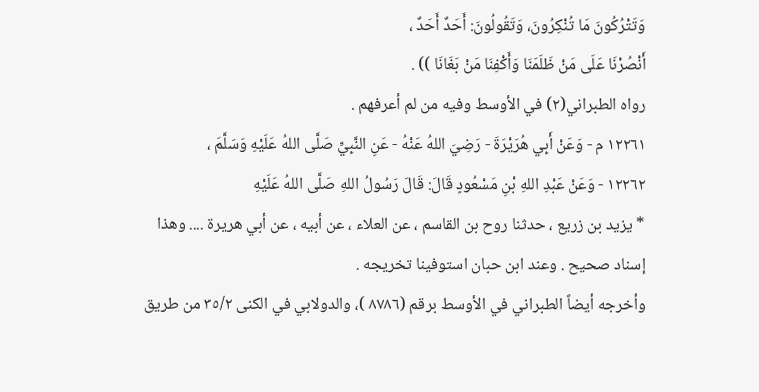وَتَتْرُكُونَ مَا تُنْكِرُونَ، وَتَقُولُونَ: أَحَدٌ أَحَدٌ ،
أَنْصُرْنَا عَلَى مَنْ ظَلَمَنَا وَأَكْفِنَا مَنْ بَغَانَا )) .
رواه الطبراني(٢) في الأوسط وفيه من لم أعرفهم .
١٢٢٦١ م - وَعَنْ أَبِي هُرَيْرَةَ - رَضِيَ اللهُ عَنْهُ - عَنِ النَّبِيِّ صَلَّى اللهُ عَلَيْهِ وَسَلَّمَ ،
١٢٢٦٢ - وَعَنْ عَبْدِ اللهِ بْنِ مَسْعُودٍ قَالَ: قَالَ رَسُولُ اللهِ صَلَّى اللهُ عَلَيْهِ
* يزيد بن زريع ، حدثنا روح بن القاسم ، عن العلاء ، عن أبيه ، عن أبي هريرة .... وهذا
إسناد صحيح . وعند ابن حبان استوفينا تخريجه .
وأخرجه أيضاً الطبراني في الأوسط برقم (٨٧٨٦ )، والدولابي في الكنى ٣٥/٢ من طريق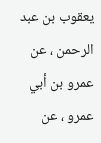يعقوب بن عبد الرحمن ، عن عمرو بن أبي عمرو ، عن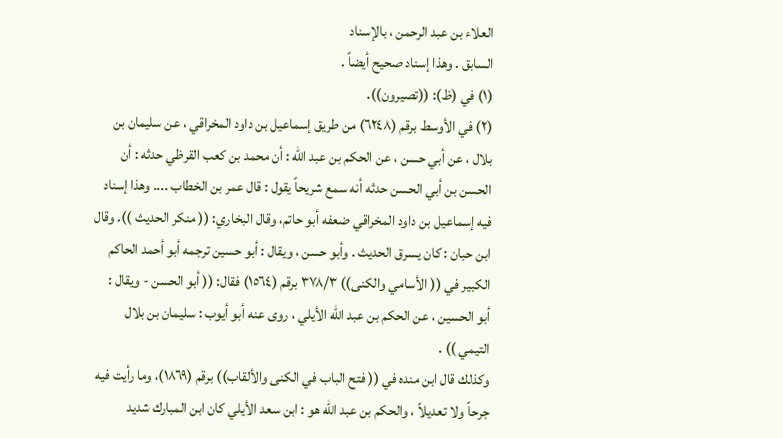العلاء بن عبد الرحمن ، بالإسناد
السابق . وهذا إسناد صحيح أيضاً .
(١) في (ظ): ((تصيرون)).
(٢) في الأوسط برقم (٦٢٤٨) من طريق إسماعيل بن داود المخراقي ، عن سليمان بن
بلال ، عن أبي حسن ، عن الحكم بن عبد الله : أن محمد بن كعب القرظي حدثه : أن
الحسن بن أبي الحسن حدثه أنه سمع شريحاً يقول : قال عمر بن الخطاب .... وهذا إسناد
فيه إسماعيل بن داود المخراقي ضعفه أبو حاتم، وقال البخاري: (( منكر الحديث )). وقال
ابن حبان : كان يسرق الحديث . وأبو حسن ، ويقال : أبو حسين ترجمه أبو أحمد الحاكم
الكبير في (( الأسامي والكنى)) ٣٧٨/٣ برقم (١٥٦٤) فقال: (( أبو الحسن - ويقال :
أبو الحسين ، عن الحكم بن عبد الله الأيلي ، روى عنه أبو أيوب : سليمان بن بلال
التيمي )) .
وكذلك قال ابن منده في (( فتح الباب في الكنى والألقاب)) برقم (١٨٦٩)، وما رأيت فيه
جرحاً ولا تعديلاً ، والحكم بن عبد الله هو : ابن سعد الأيلي كان ابن المبارك شديد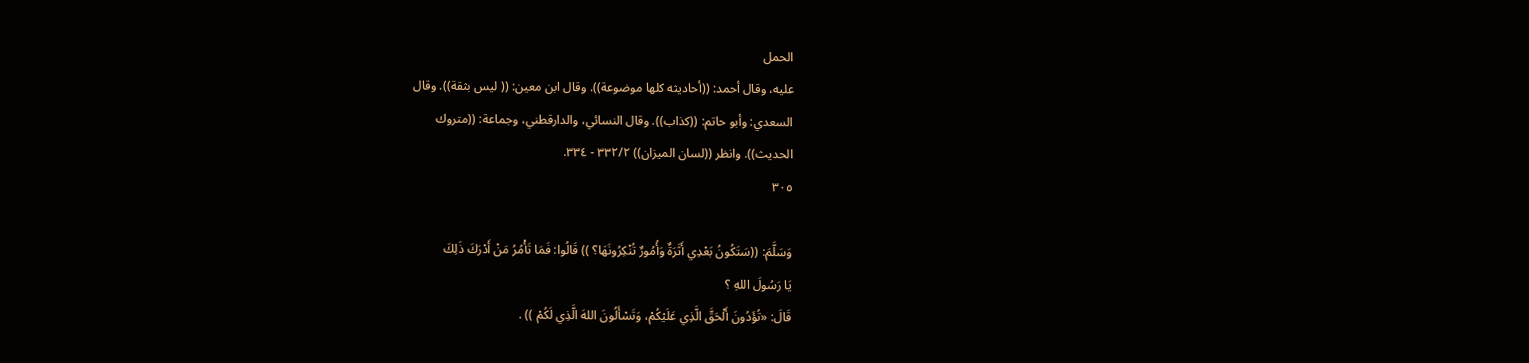الحمل
عليه، وقال أحمد: ((أحاديثه كلها موضوعة)). وقال ابن معين: (( ليس بثقة)). وقال
السعدي: وأبو حاتم: ((كذاب)). وقال النسائي، والدارقطني، وجماعة: ((متروك
الحديث)). وانظر ((لسان الميزان)) ٣٣٢/٢ - ٣٣٤.
٣٠٥

وَسَلَّمَ: ((سَتَكُونُ بَعْدِي أَثَرَةٌ وَأُمُورٌ تُنْكِرُونَهَا؟ )) قَالُوا: فَمَا تَأْمُرُ مَنْ أَدْرَكَ ذَلِكَ
يَا رَسُولَ اللهِ ؟
قَالَ: «تُؤَدُونَ أَلْحَقَّ الَّذِي عَلَيْكُمْ، وَتَسْأَلُونَ اللهَ الَّذِي لَكُمْ )) .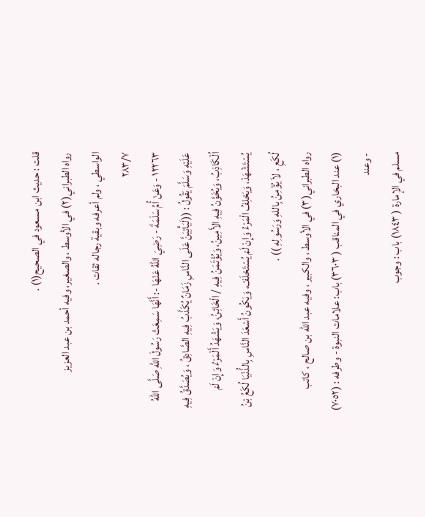قلت : حديث ابن مسعود في الصحيح(١) .
رواه الطبراني(٢) في الأوسط ، والصغير، وفيه أحمد بن عبد العزيز
الواسطي ، ولم أعرفه وبقية رجاله ثقات .
٢٨٣/٧
١٢٢٦٣ - وَعَنْ أُمِّ سَلَمَةَ - رَضِيَ اللهُ عَنْهَا -: أَنَّهَا سَمِعَتْ رَسُولَ اللهِ صَلَّى اللهُ
عَلَيْهِ وَسَلَّمَ يَقُولُ : ((لَيَأْتِيَنَّ عَلَى النَّاسِ زَمَانٌ يُكَذَّبُ فِيهِ الصَّادِقُ ، وَيُصَدَّقُ فِيهِ
اُلْكَاذِبُ، وَيُخَوَّنُ فِيهِ الأَمِينُ، وَيُؤْتَمَنُ فِيهِ / الْخَائِنُ، وَيَشْهَدُ أَلْمَرْءُ وَإِنْ لَمْ
يُسْتَشْهَدْ، وَيَحْلِفُ الْمَرْءُ وَإِنْ لَمْ يُسْتَحْلَفْ، وَيَكُونُ أَسْعَدَ النَّاسِ بِالذُّنْيَا لُكَعُ بْنُ
لُكَعِ ، لاَ يُؤْمِنُ بِاللهِ وَرَسُولِهِ )) .
رواه الطبراني(٣) في الأوسط ، والكبير ، وفيه عبد الله بن صالح ، كاتب
(١) عند البخاري في المناقب ( ٣٦٠٣) باب: علامات النبوة - وطرفه : (٧٠٥٢) - وعند
مسلم في الإمارة ( ١٨٤٣) باب : وجوب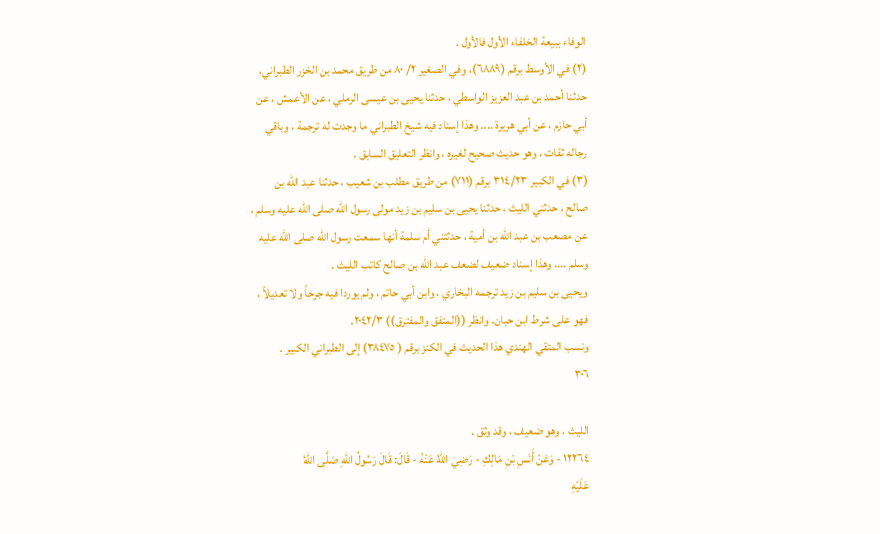الوفاء ببيعة الخلفاء الأول فالأول .
(٢) في الأوسط برقم (٦٨٨٩)، وفي الصغير ٢/ ٨٠ من طريق محمد بن الخزر الطبراني،
حدثنا أحمد بن عبد العزيز الواسطي ، حدثنا يحيى بن عيسى الرملي ، عن الأعمش ، عن
أبي حازم ، عن أبي هريرة .... وهذا إسناد فيه شيخ الطبراني ما وجدت له ترجمة ، وباقي
رجاله ثقات ، وهو حديث صحيح لغيره ، وانظر التعليق السابق .
(٣) في الكبير ٣١٤/٢٣ برقم (٧١١) من طريق مطلب بن شعيب ، حدثنا عبد الله بن
صالح ، حدثني الليث ، حدثنا يحيى بن سليم بن زيد مولى رسول الله صلى الله عليه وسلم ،
عن مصعب بن عبد الله بن أمية ، حدثتني أم سلمة أنها سمعت رسول الله صلى الله عليه
وسلم .... وهذا إسناد ضعيف لضعف عبد الله بن صالح كاتب الليث .
ويحيى بن سليم بن زيد ترجمه البخاري ، وابن أبي حاتم ، ولم يوردا فيه جرحاً ولا تعديلاً ،
فهو على شرط ابن حبان. وانظر ((المتفق والمفترق)) ٢٠٤٢/٣.
ونسب المتقي الهندي هذا الحديث في الكنز برقم ( ٣٨٤٧٥) إلى الطبراني الكبير .
٣٠٦

الليث ، وهو ضعيف ، وقد وثق .
١٢٢٦٤ - وَعَنْ أَنَسِ بْنِ مَالِكِ - رَضِيَ اللهُ عَنْهُ - قَالَ: قَالَ رَسُولُ اللهِ صَلَّى اللهُ
عَلَيْهِ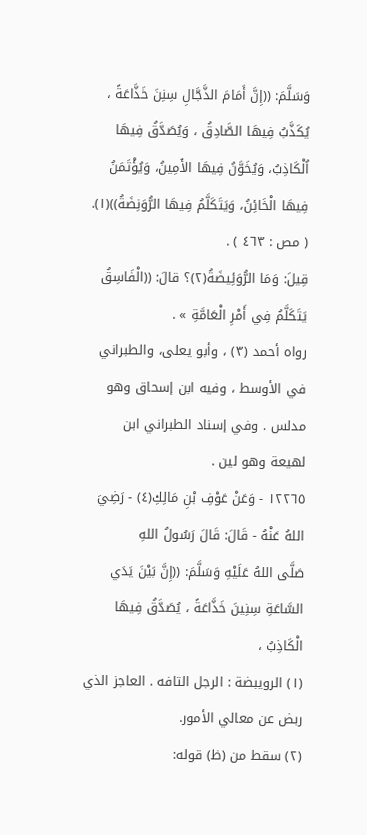وَسَلَّمَ: ((إِنَّ أَمَامَ الذَّجَّالِ سِنِنَ خَذَّاعَةً ، يُكَذَّبُ فِيهَا الصَّادِقُ ، وَيُصَدَّقُ فِيهَا
اُلْكَاذِبُ، وَيُخَوَّنُ فِيهَا الأَمِينُ، وَيُؤْتَمَنُ فِيهَا الْخَائِنُ، وَيَتَكَلَّمُ فِيهَا الرُّوَنِضَةُ))(١).
( مص : ٤٦٣ ) .
قِيلَ: وَمَا الرُّوَئِيضَةُ(٢)؟ قالَ: ((الْفَاسِقُ يَتَكَلَّمُ فِي أَمْرِ الْعَامَّةِ » .
رواه أحمد (٣) ، وأبو يعلى، والطبراني في الأوسط ، وفيه ابن إسحاق وهو
مدلس . وفي إسناد الطبراني ابن لهيعة وهو لين .
١٢٢٦٥ - وَعَنْ عَوْفِ بْنِ مَالِكِ(٤) - رَضِيَ اللهُ عَنْهُ - قَالَ: قَالَ رَسُولُ اللهِ
صَلَّى اللهُ عَلَيْهِ وَسَلَّمَ: ((إِنَّ بَيْنَ يَدَي السَّاعَةِ سِنِينَ خَذَّاعَةً ، يُصَدَّقُ فِيهَا الْكَاذِبُ ،
(١) الرويبضة : الرجل التافه . العاجز الذي ربض عن معالي الأمور.
(٢) سقط من (ظ) قوله: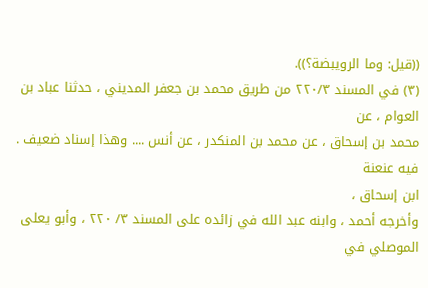((قيل: وما الرويبضة؟)).
(٣) في المسند ٢٢٠/٣ من طريق محمد بن جعفر المديني ، حدثنا عباد بن العوام ، عن
محمد بن إسحاق ، عن محمد بن المنكدر ، عن أنس .... وهذا إسناد ضعيف . فيه عنعنة
ابن إسحاق ،
وأخرجه أحمد ، وابنه عبد الله في زائده على المسند ٣/ ٢٢٠ ، وأبو يعلى الموصلي في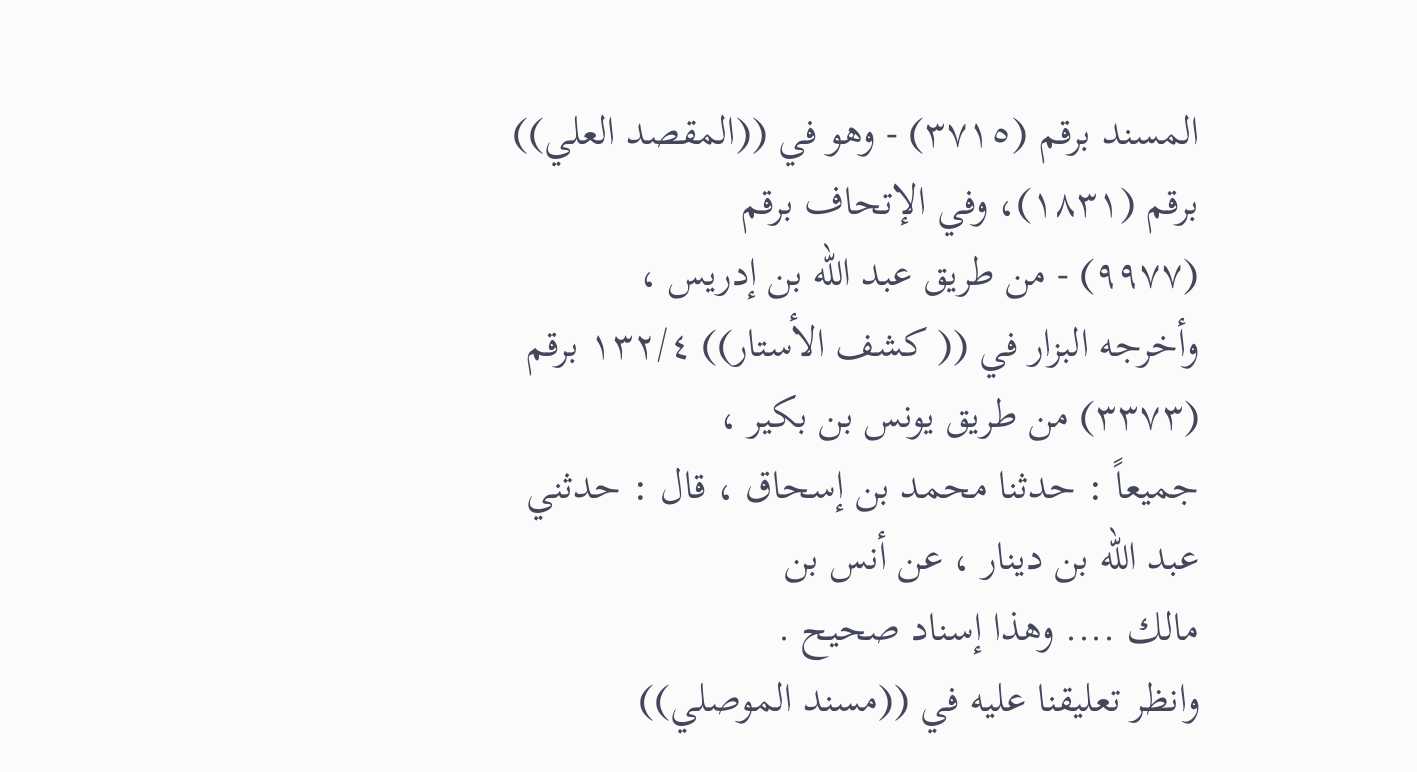المسند برقم (٣٧١٥) - وهو في ((المقصد العلي)) برقم (١٨٣١)، وفي الإتحاف برقم
(٩٩٧٧) - من طريق عبد الله بن إدريس ،
وأخرجه البزار في (( كشف الأستار)) ١٣٢/٤ برقم (٣٣٧٣) من طريق يونس بن بكير ،
جميعاً : حدثنا محمد بن إسحاق ، قال : حدثني عبد الله بن دينار ، عن أنس بن
مالك .... وهذا إسناد صحيح .
وانظر تعليقنا عليه في ((مسند الموصلي))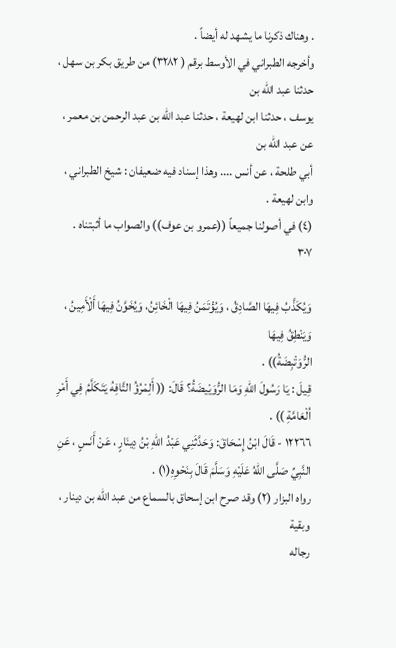. وهناك ذكرنا ما يشهد له أيضاً .
وأخرجه الطبراني في الأوسط برقم ( ٣٢٨٢) من طريق بكر بن سهل ، حدثنا عبد الله بن
يوسف ، حدثنا ابن لهيعة ، حدثنا عبد الله بن عبد الرحمن بن معمر ، عن عبد الله بن
أبي طلحة ، عن أنس .... وهذا إسناد فيه ضعيفان : شيخ الطبراني ، وابن لهيعة .
(٤) في أصولنا جميعاً ((عمرو بن عوف)) والصواب ما أثبتناه .
٣٠٧

وَيُكَذَّبُ فِيهَا الصَّادِقُ ، وَيُؤْتَمَنُ فِيهَا الْخَائِنُ، وَيُخَوَّنُ فِيهَا أَلْأَمِينُ ، وَيَنْطِقُ فِيهَا
الرُّوَتْبِضَةُ)) .
قِيلَ : يَا رَسُولَ اللهِ وَمَا الرُّوَيْيضَةُ؟ قَالَ: (( أَلِمْرُؤُ التَّافِهُ يَتَكَلَّمُ فِي أَمْرِ
اُلْعَامَّةِ )) .
١٢٢٦٦ - قَالَ ابْنُ إِسْحَاقَ: وَحَدَّثَنِي عَبْدُ اللهِ بْنُ دِينَارٍ ، عَنْ أَنَسٍ ، عَنِ
النَّبِيِّ صَلَّى اللهُ عَلَيْهِ وَسَلَّمَ قَالَ بِنَحْوِهِ(١) .
رواه البزار (٢) وقد صرح ابن إسحاق بالسماع من عبد الله بن دينار ، وبقية
رجاله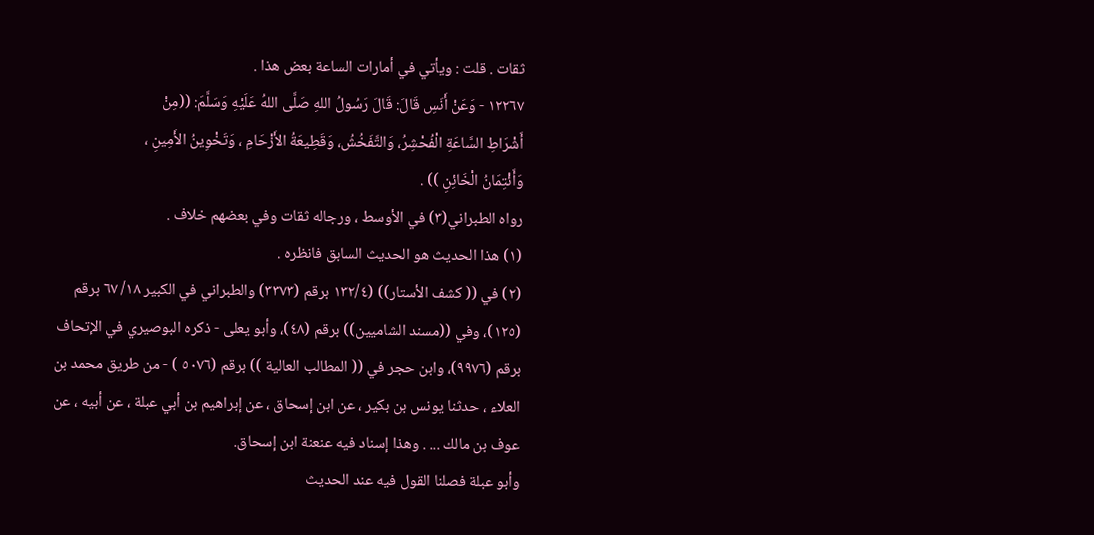ثقات . قلت : ويأتي في أمارات الساعة بعض هذا .
١٢٢٦٧ - وَعَنْ أَنَسِ قَالَ: قَالَ رَسُولُ اللهِ صَلَّى اللهُ عَلَيْهِ وَسَلَّمَ: ((مِنْ
أَشْرَاطِ السَّاعَةِ الْفُحْشِرُ، وَالتَّفَخُشُ، وَقَطِيعَةُ الأَزْحَامِ ، وَتَخْوِينُ الأَمِينِ ،
وَأَئْتِمَانُ الْخَائِنِ )) .
رواه الطبراني(٣) في الأوسط ، ورجاله ثقات وفي بعضهم خلاف .
(١) هذا الحديث هو الحديث السابق فانظره .
(٢) في (( كشف الأستار)) (١٣٢/٤ برقم (٣٣٧٣) والطبراني في الكبير ١٨/ ٦٧ برقم
(١٢٥)، وفي ((مسند الشاميين)) برقم (٤٨)، وأبو يعلى - ذكره البوصيري في الإتحاف
برقم (٩٩٧٦)، وابن حجر في (( المطالب العالية )) برقم (٥٠٧٦ ) - من طريق محمد بن
العلاء ، حدثنا يونس بن بكير ، عن ابن إسحاق ، عن إبراهيم بن أبي عبلة ، عن أبيه ، عن
عوف بن مالك ... . وهذا إسناد فيه عنعنة ابن إسحاق.
وأبو عبلة فصلنا القول فيه عند الحديث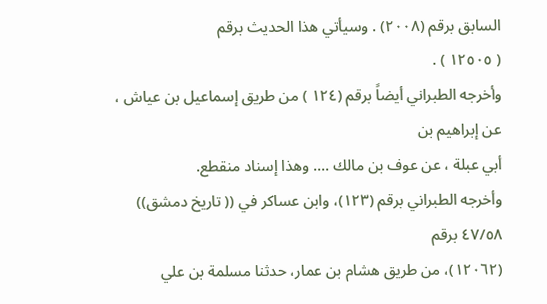السابق برقم (٢٠٠٨) . وسيأتي هذا الحديث برقم
( ١٢٥٠٥ ) .
وأخرجه الطبراني أيضاً برقم (١٢٤ ) من طريق إسماعيل بن عياش ، عن إبراهيم بن
أبي عبلة ، عن عوف بن مالك .... وهذا إسناد منقطع.
وأخرجه الطبراني برقم (١٢٣)، وابن عساكر في (( تاريخ دمشق)) ٤٧/٥٨ برقم
(١٢٠٦٢)، من طريق هشام بن عمار، حدثنا مسلمة بن علي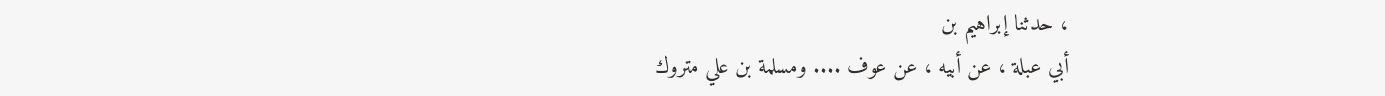، حدثنا إبراهيم بن
أبي عبلة ، عن أبيه ، عن عوف .... ومسلمة بن علي متروك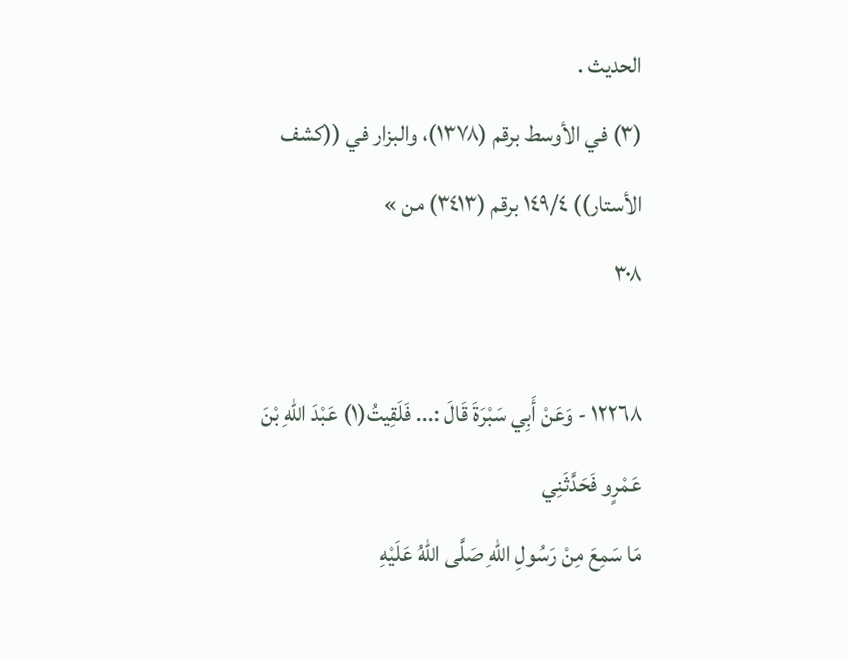الحديث .
(٣) في الأوسط برقم (١٣٧٨)، والبزار في ((كشف الأستار)) ١٤٩/٤ برقم (٣٤١٣) من »
٣٠٨

١٢٢٦٨ - وَعَنْ أَبِي سَبْرَةَ قَالَ :... فَلَقِيتُ(١) عَبْدَ اللهِ بْنَ عَمْرٍو فَحَدَّثَنِي
مَا سَمِعَ مِنْ رَسُولِ اللهِ صَلَّى اللهُ عَلَيْهِ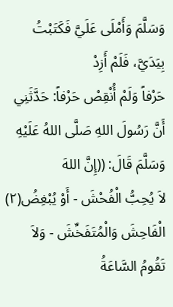وَسَلَّمَ وَأَمْلَى عَلَيَّ فَكَتَبْتُ بِيَدَيَّ، فَلَمْ أَزِدْ
حَرْفاً وَلَمْ أُنْقِصْ حَرْفاً: حَدَّثَنِي أَنَّ رَسُولَ اللهِ صَلَّى اللهُ عَلَيْهِ وَسَلَّمَ قَالَ: ((إِنَّ اللهَ
لاَ يُحِبُّ الْفُحْشَ - أَوْ يُبْغِضُ(٢) الْفَاحِشَ وَالْمُتَفَخِّشَ - وَلاَ تَقُومُ السَّاعَةُ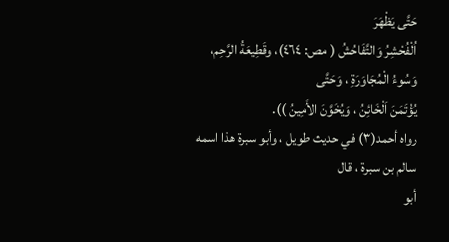حَتَّى يَظْهَرَ
اُلْفُحْشِرُ وَالتَّفَاحُشُ ( مص: ٤٦٤)، وقَطِيعَةُ الرَّحِم، وَسُوءُ الْمُجَاوَرَةِ ، وَحَتَّى
يُؤْتَمَنَ اَلْخَائِنُ ، وَيُخَوَّنَ الأَمِينُ )).
رواه أحمد(٣) في حديث طويل ، وأبو سبرة هذا اسمه سالم بن سبرة ، قال
أبو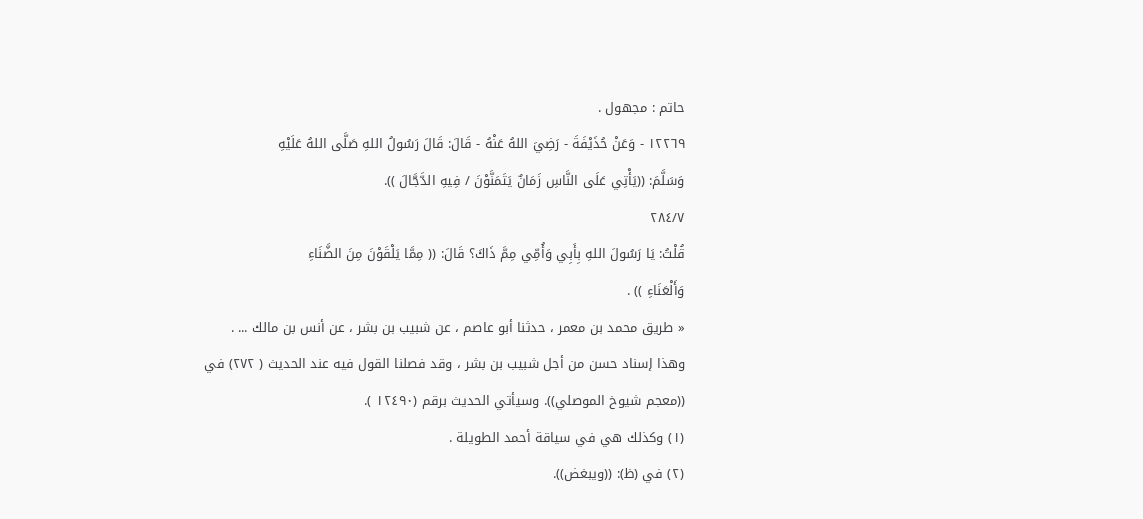حاتم : مجهول .
١٢٢٦٩ - وَعَنْ حُذَيْفَةَ - رَضِيَ اللهُ عَنْهُ - قَالَ: قَالَ رَسُولُ اللهِ صَلَّى اللهُ عَلَيْهِ
وَسَلَّمَ: ((يَأْتِي عَلَى النَّاسِ زَمَانٌ يَتَمَنَّوْنَ / فِيهِ الدَّجَّالَ )).
٢٨٤/٧
قُلْتُ: يَا رَسُولَ اللهِ بِأَبِي وَأُمِّي مِمَّ ذَاكَ؟ قَالَ: (( مِمَّا يَلْقَوْنَ مِنَ الضَّنَاءِ
وَأَلْعَنَاءِ )) .
« طريق محمد بن معمر ، حدثنا أبو عاصم ، عن شبيب بن بشر ، عن أنس بن مالك ... .
وهذا إسناد حسن من أجل شبيب بن بشر ، وقد فصلنا القول فيه عند الحديث ( ٢٧٢) في
((معجم شيوخ الموصلي)). وسيأتي الحديث برقم (١٢٤٩٠ ).
(١) وكذلك هي في سياقة أحمد الطويلة .
(٢) في (ظ): ((ويبغض)).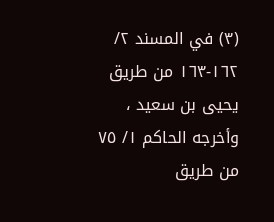(٣) في المسند ٢/ ١٦٢-١٦٣ من طريق يحيى بن سعيد ،
وأخرجه الحاكم ١/ ٧٥ من طريق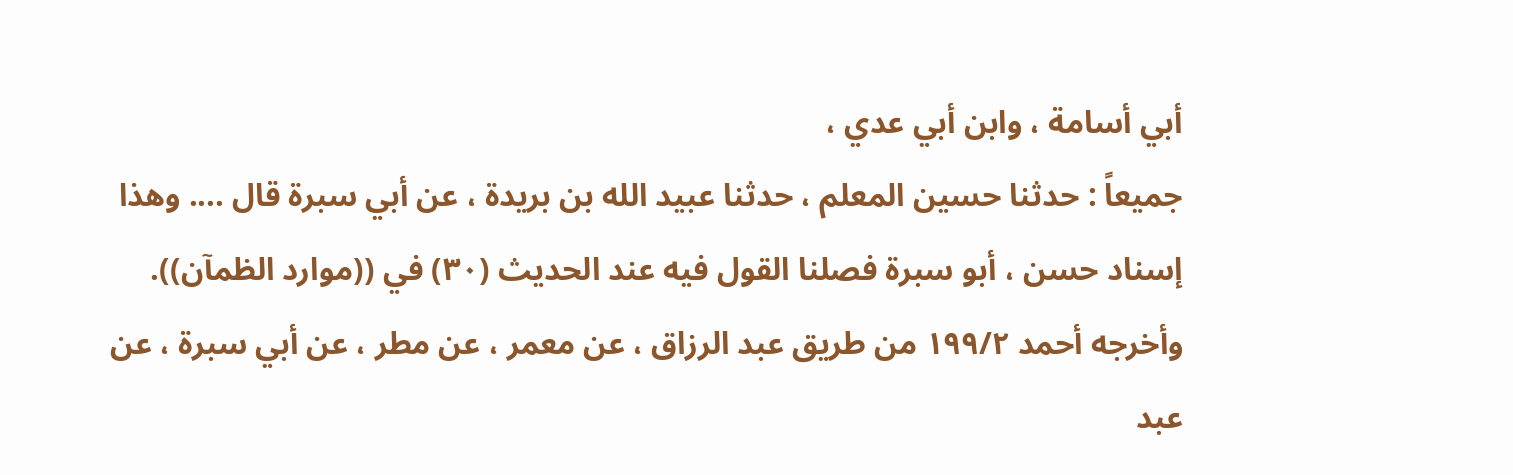أبي أسامة ، وابن أبي عدي ،
جميعاً : حدثنا حسين المعلم ، حدثنا عبيد الله بن بريدة ، عن أبي سبرة قال .... وهذا
إسناد حسن ، أبو سبرة فصلنا القول فيه عند الحديث (٣٠) في ((موارد الظمآن)).
وأخرجه أحمد ١٩٩/٢ من طريق عبد الرزاق ، عن معمر ، عن مطر ، عن أبي سبرة ، عن
عبد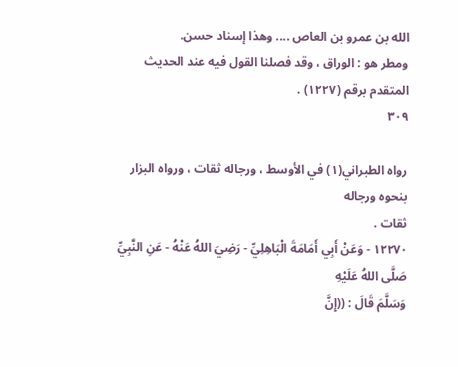الله بن عمرو بن العاص .... وهذا إسناد حسن.
ومطر هو : الوراق ، وقد فصلنا القول فيه عند الحديث المتقدم برقم (١٢٢٧) .
٣٠٩

رواه الطبراني(١) في الأوسط ، ورجاله ثقات ، ورواه البزار بنحوه ورجاله
ثقات .
١٢٢٧٠ - وَعَنْ أَبِي أَمَامَةَ الْبَاهِلِيِّ - رَضِيَ اللهُ عَنْهُ - عَنِ النَّبِيِّ صَلَّى اللهُ عَلَيْهِ
وَسَلَّمَ قَالَ : ((إِنَّ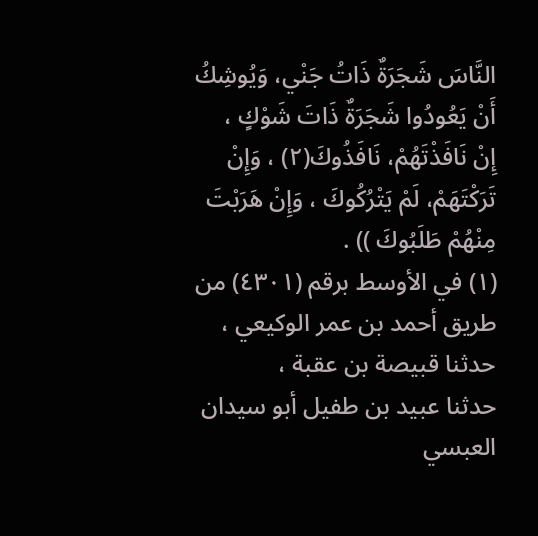النَّاسَ شَجَرَةٌ ذَاتُ جَنْي، وَيُوشِكُ أَنْ يَعُودُوا شَجَرَةٌ ذَاتَ شَوْكٍ ،
إِنْ نَافَذْتَهُمْ، نَافَذُوكَ(٢) ، وَإِنْ تَرَكْتَهَمْ، لَمْ يَتْرُكُوكَ ، وَإِنْ هَرَبْتَ مِنْهُمْ طَلَبُوكَ )) .
(١) في الأوسط برقم (٤٣٠١) من طريق أحمد بن عمر الوكيعي ، حدثنا قبيصة بن عقبة ،
حدثنا عبيد بن طفيل أبو سيدان العبسي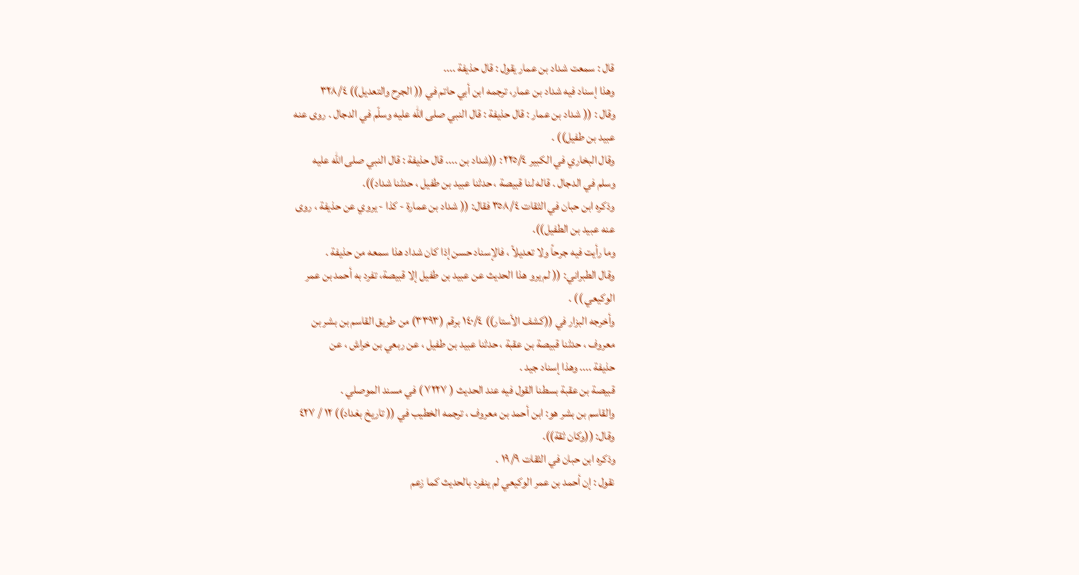قال : سمعت شداد بن عمار يقول : قال حذيفة ....
وهذا إسناد فيه شداد بن عمار، ترجمه ابن أبي حاتم في (( الجرح والتعديل)) ٣٢٨/٤
وقال : (( شداد بن عمار : قال حذيفة : قال النبي صلى الله عليه وسلّم في الدجال . روى عنه
عبيد بن طفيل)) .
وقال البخاري في الكبير ٢٢٥/٤: ((شداد بن .... قال حذيفة : قال النبي صلى الله عليه
وسلم في الدجال . قاله لنا قبيصة ، حدثنا عبيد بن طفيل ، حدثنا شداد)).
وذكره ابن حبان في الثقات ٣٥٨/٤ فقال: (( شداد بن عمارة - كذا - يروي عن حذيفة ، روى
عنه عبيد بن الطفيل)).
وما رأيت فيه جرحاً ولا تعديلاً ، فالإسناد حسن إذا كان شداد هذا سمعه من حذيفة .
وقال الطبراني: (( لم يرو هذا الحديث عن عبيد بن طفيل إلا قبيصة، تفرد به أحمد بن عمر
الوكيعي )) .
وأخرجه البزار في ((كشف الأستار)) ١٤٠/٤ برقم (٣٣٩٣) من طريق القاسم بن بشر بن
معروف ، حدثنا قبيصة بن عقبة ، حدثنا عبيد بن طفيل ، عن ربعي بن خراش ، عن
حذيفة .... وهذا إسناد جيد .
قبيصة بن عقبة بسطنا القول فيه عند الحديث ( ٧٢٢٧ ) في مسند الموصلي .
والقاسم بن بشر هو: ابن أحمد بن معروف ، ترجمه الخطيب في (( تاريخ بغداد)) ١٢ / ٤٢٧
وقال: ((وكان ثقة)).
وذكره ابن حبان في الثقات ١٩/٩ .
نقول : إن أحمد بن عمر الوكيعي لم ينفرد بالحديث كما زعم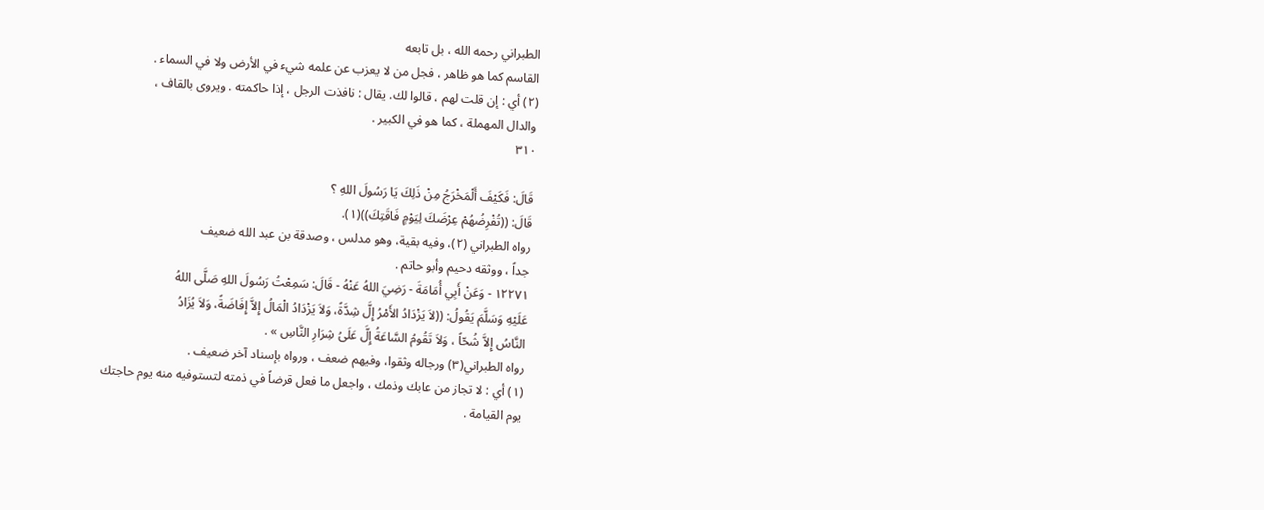الطبراني رحمه الله ، بل تابعه
القاسم كما هو ظاهر ، فجل من لا يعزب عن علمه شيء في الأرض ولا في السماء .
(٢) أي : إن قلت لهم ، قالوا لك. يقال : نافذت الرجل ، إذا حاكمته . ويروى بالقاف ،
والدال المهملة ، كما هو في الكبير .
٣١٠

قَالَ: فَكَيْفَ أَلْمَخْرَجُ مِنْ ذَلِكَ يَا رَسُولَ اللهِ ؟
قَالَ: ((تُفْرِضُهُمْ عِرْضَكَ لِيَوْمٍ فَاقَتِكَ))(١).
رواه الطبراني (٢)، وفيه بقية، وهو مدلس ، وصدقة بن عبد الله ضعيف
جداً ، ووثقه دحيم وأبو حاتم .
١٢٢٧١ - وَعَنْ أَبِي أُمَامَةَ - رَضِيَ اللهُ عَنْهُ - قَالَ: سَمِعْتُ رَسُولَ اللهِ صَلَّى اللهُ
عَلَيْهِ وَسَلَّمَ يَقُولُ: ((لاَ يَزْدَادُ الأَمْرُ إِلَّ شِدَّةً، وَلاَ يَزْدَادُ الْمَالُ إِلاَّ إِفَاضَةً، وَلاَ يُزَادُ
النَّاسُ إِلاَّ شُحّاً ، وَلاَ تَقُومُ السَّاعَةُ إِلَّ عَلَىُ شِرَارِ النَّاسِ » .
رواه الطبراني(٣) ورجاله وثقوا، وفيهم ضعف ، ورواه بإسناد آخر ضعيف .
(١) أي : لا تجاز من عابك وذمك ، واجعل ما فعل قرضاً في ذمته لتستوفيه منه يوم حاجتك
يوم القيامة .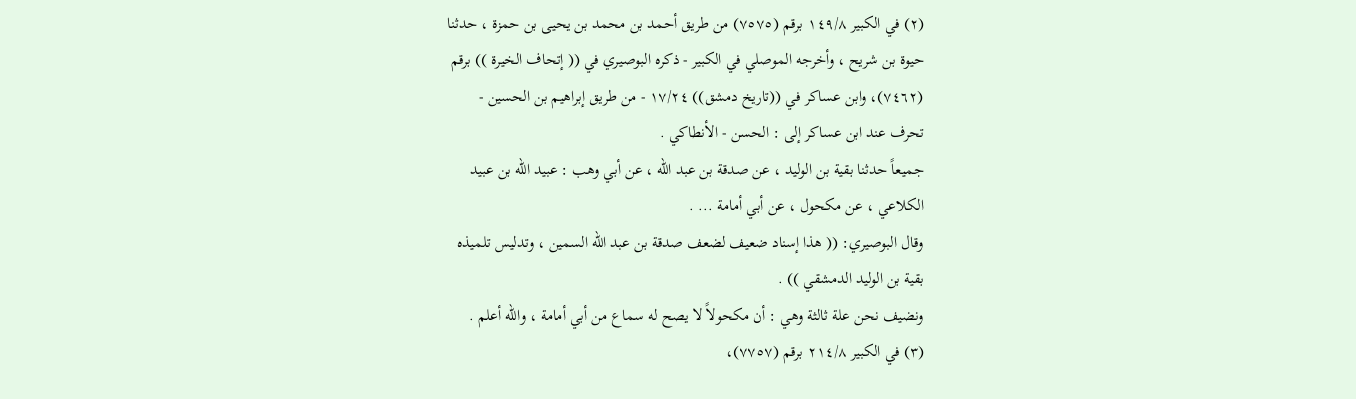(٢) في الكبير ١٤٩/٨ برقم (٧٥٧٥) من طريق أحمد بن محمد بن يحيى بن حمزة ، حدثنا
حيوة بن شريح ، وأخرجه الموصلي في الكبير - ذكره البوصيري في (( إتحاف الخيرة )) برقم
(٧٤٦٢)، وابن عساكر في ((تاريخ دمشق)) ١٧/٢٤ - من طريق إبراهيم بن الحسين -
تحرف عند ابن عساكر إلى : الحسن - الأنطاكي .
جميعاً حدثنا بقية بن الوليد ، عن صدقة بن عبد الله ، عن أبي وهب : عبيد الله بن عبيد
الكلاعي ، عن مكحول ، عن أبي أمامة ... .
وقال البوصيري: (( هذا إسناد ضعيف لضعف صدقة بن عبد الله السمين ، وتدليس تلميذه
بقية بن الوليد الدمشقي )) .
ونضيف نحن علة ثالثة وهي : أن مكحولاً لا يصح له سماع من أبي أمامة ، والله أعلم .
(٣) في الكبير ٢١٤/٨ برقم (٧٧٥٧)،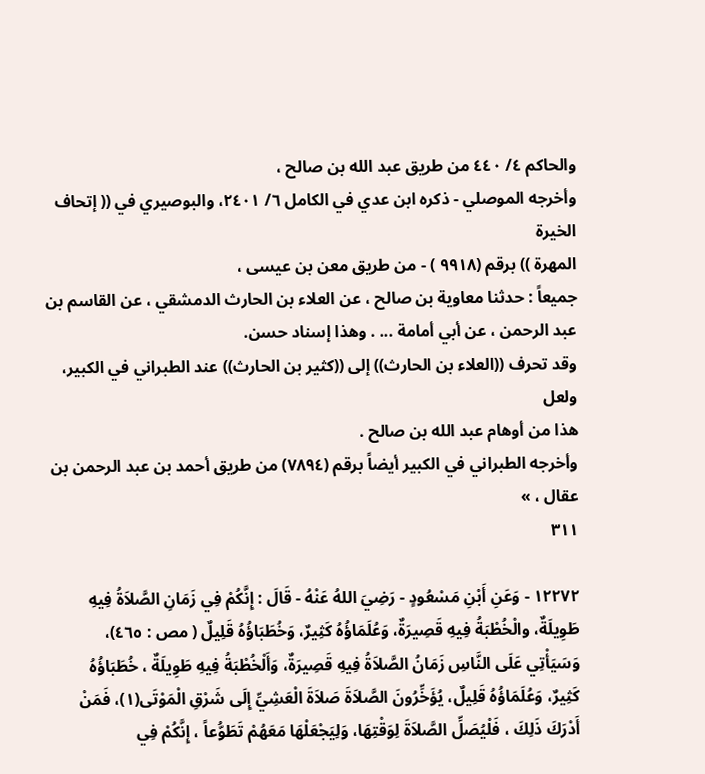والحاكم ٤/ ٤٤٠ من طريق عبد الله بن صالح ،
وأخرجه الموصلي - ذكره ابن عدي في الكامل ٦/ ٢٤٠١، والبوصيري في (( إتحاف الخيرة
المهرة )) برقم (٩٩١٨ ) - من طريق معن بن عيسى ،
جميعاً : حدثنا معاوية بن صالح ، عن العلاء بن الحارث الدمشقي ، عن القاسم بن
عبد الرحمن ، عن أبي أمامة ... . وهذا إسناد حسن.
وقد تحرف ((العلاء بن الحارث)) إلى ((كثير بن الحارث)) عند الطبراني في الكبير، ولعل
هذا من أوهام عبد الله بن صالح .
وأخرجه الطبراني في الكبير أيضاً برقم (٧٨٩٤) من طريق أحمد بن عبد الرحمن بن عقال ، »
٣١١

١٢٢٧٢ - وَعَنِ أَبْنِ مَسْعُودٍ - رَضِيَ اللهُ عَنْهُ - قَالَ : إِنَّكُمْ فِي زَمَانِ الصَّلاَةُ فِيهِ
طَوِيلَةٌ، والْخُطْبَةُ فِيهِ قَصِيرَةٌ، وَعُلَمَاؤُهُ كَثِيرٌ، وَخُطَبَاؤُهُ قَلِيلٌ ( مص : ٤٦٥)،
وَسَيَأْتِي عَلَى النَّاسِ زَمَانُ الصَّلاَةُ فِيهِ قَصِيرَةٌ، وَأَلْخُطْبَةُ فِيهِ طَوِيلَةٌ ، خُطَبَاؤُهُ
كَثِيرٌ، وَعُلَمَاؤُهُ قَلِيلٌ، يُؤَخِّرُونَ الصَّلاَةَ صَلاَةَ الْعَشِيِّ إِلَى شَرْقِ الْمَوْتَى(١)، فَمَنْ
أَدْرَكَ ذَلِكَ ، فَلْيُصَلِّ الصَّلاَةَ لِوَقْتِهَا، وَلِيَجْعَلْهَا مَعَهُمْ تَطَوُّعاً ، إِنَّكُمْ فِي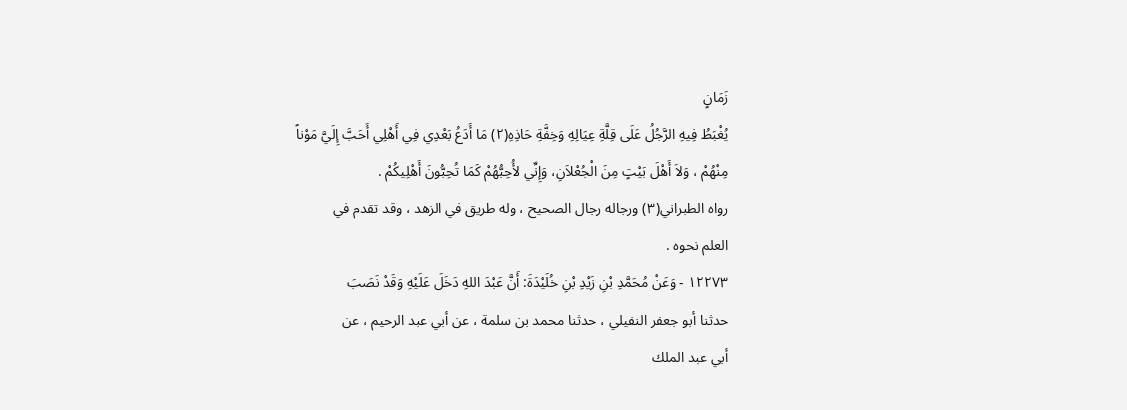زَمَانٍ
يُغْبَطُ فِيهِ الرَّجُلُ عَلَى قِلَّةِ عِيَالِهِ وَخِفَّةِ حَاذِهِ(٢) مَا أَدَعُ بَعْدِي فِي أَهْلِي أَحَبَّ إِلَيَّ مَوْناً
مِنْهُمْ ، وَلاَ أَهْلَ بَيْتٍ مِنَ الْجُعْلاَنِ، وَإِنِّي لأُحِبُّهُمْ كَمَا تُحِبُّونَ أَهْلِيكُمْ .
رواه الطبراني(٣) ورجاله رجال الصحيح ، وله طريق في الزهد ، وقد تقدم في
العلم نحوه .
١٢٢٧٣ - وَعَنْ مُحَمَّدِ بْنِ زَيْدِ بْنِ خُلَيْدَةَ: أَنَّ عَبْدَ اللهِ دَخَلَ عَلَيْهِ وَقَدْ نَصَبَ
حدثنا أبو جعفر النفيلي ، حدثنا محمد بن سلمة ، عن أبي عبد الرحيم ، عن
أبي عبد الملك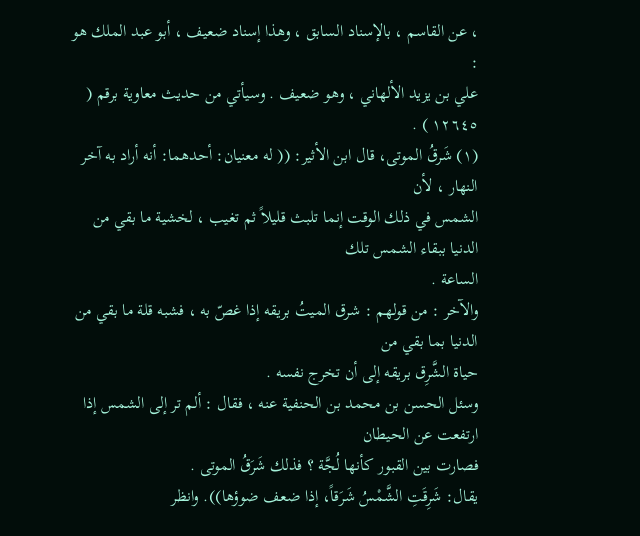، عن القاسم ، بالإسناد السابق ، وهذا إسناد ضعيف ، أبو عبد الملك هو :
علي بن يزيد الألهاني ، وهو ضعيف . وسيأتي من حديث معاوية برقم ( ١٢٦٤٥ ) .
(١) شَرقُ الموتى، قال ابن الأثير: (( له معنيان: أحدهما: أنه أراد به آخر النهار ، لأن
الشمس في ذلك الوقت إنما تلبث قليلاً ثم تغيب ، لخشية ما بقي من الدنيا ببقاء الشمس تلك
الساعة .
والآخر : من قولهم : شرق الميتُ بريقه إذا غصّ به ، فشبه قلة ما بقي من الدنيا بما بقي من
حياة الشَّرِق بريقه إلى أن تخرج نفسه .
وسئل الحسن بن محمد بن الحنفية عنه ، فقال : ألم تر إلى الشمس إذا ارتفعت عن الحيطان
فصارت بين القبور كأنها لُجَّة ؟ فذلك شَرَقُ الموتى .
يقال: شَرِقَتِ الشَّمْسُ شَرَقاً، إذا ضعف ضوؤها)). وانظر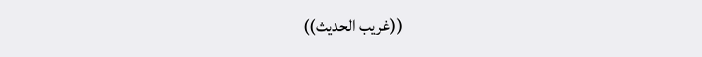((غريب الحديث))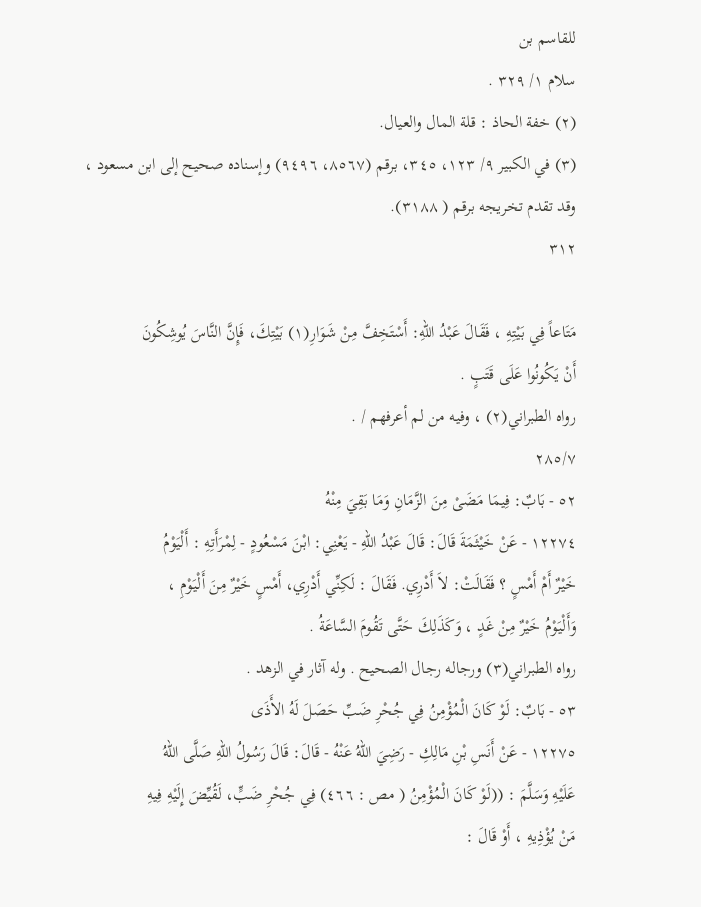للقاسم بن
سلام ١/ ٣٢٩ .
(٢) خفة الحاذ : قلة المال والعيال.
(٣) في الكبير ٩/ ١٢٣، ٣٤٥، برقم (٨٥٦٧، ٩٤٩٦) وإسناده صحيح إلى ابن مسعود ،
وقد تقدم تخريجه برقم ( ٣١٨٨).
٣١٢

مَتَاعاً فِي بَيْتِهِ ، فَقَالَ عَبْدُ اللهِ: أَسْتَخِفَّ مِنْ شَوَارِ(١) بَيْتِكَ، فَإِنَّ النَّاسَ يُوشِكُونَ
أَنْ يَكُونُوا عَلَى قَتَبٍ .
رواه الطبراني(٢) ، وفيه من لم أعرفهم / .
٢٨٥/٧
٥٢ - بَابٌ: فِيمَا مَضَىْ مِنَ الزَّمَانِ وَمَا بَقِيَ مِنْهُ
١٢٢٧٤ - عَنْ خَيْثَمَةَ قَالَ: قَالَ عَبْدُ اللهِ - يَعْنِي: ابْنَ مَسْعُودٍ - لِمْرَأَتِهِ : أَلْيَوْمُ
خَيْرٌ أَمْ أَمْسٍ ؟ فَقَالَتْ: لاَ أَدْرِي. فَقَالَ : لَكِنِّي أَدْرِي، أَمْسٍ خَيْرٌ مِنَ أَلْيَوْمِ ،
وَأَلْيَوْمُ خَيْرٌ مِنْ غَدٍ ، وَكَذَلِكَ حَتَّى تَقُومَ السَّاعَةُ .
رواه الطبراني(٣) ورجاله رجال الصحيح . وله آثار في الزهد .
٥٣ - بَابٌ: لَوْ كَانَ الْمُؤْمِنُ فِي جُحْرِ ضَبِّ حَصَلَ لَهُ الأَذَى
١٢٢٧٥ - عَنْ أَنَسِ بْنِ مَالِكِ - رَضِيَ اللهُ عَنْهُ - قَالَ: قَالَ رَسُولُ اللهِ صَلَّى اللهُ
عَلَيْهِ وَسَلَّمَ : ((لَوْ كَانَ الْمُؤْمِنُ ( مص : ٤٦٦) فِي جُحْرِ ضَبٍّ، لَقُيِّضَ إِلَيْهِ فِيهِ
مَنْ يُؤْذِيهِ ، أَوْ قَالَ :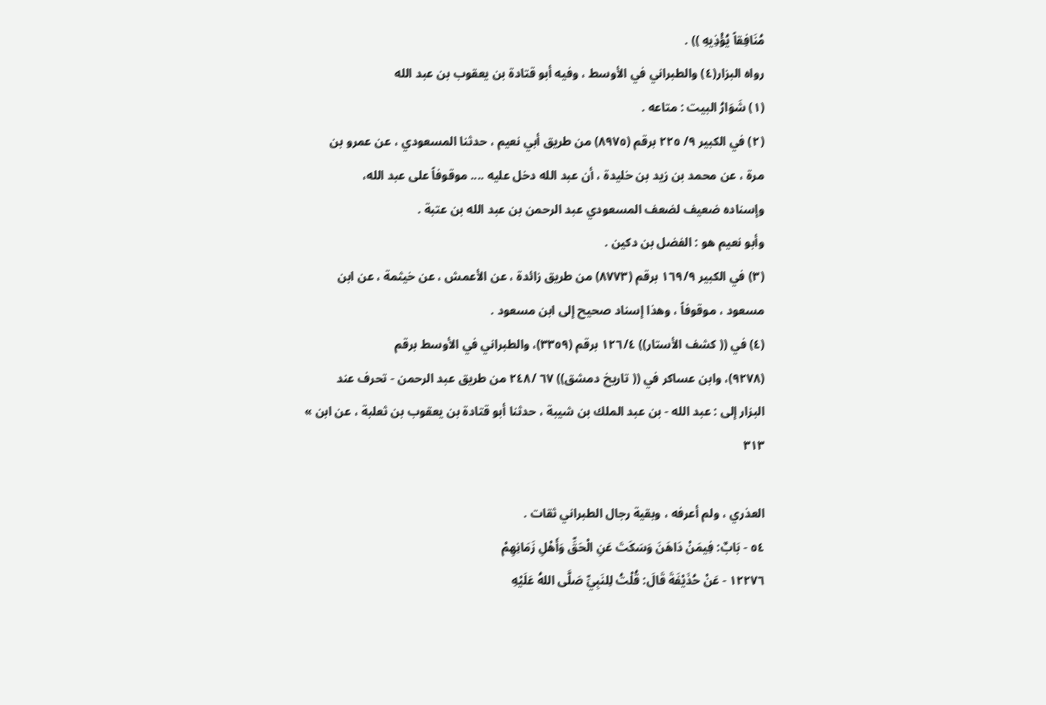مُنَافِقاً يُؤْذِيهِ )) .
رواه البزار(٤) والطبراني في الأوسط ، وفيه أبو قتادة بن يعقوب بن عبد الله
(١) شَوَارُ البيت : متاعه .
(٢) في الكبير ٩/ ٢٢٥ برقم (٨٩٧٥) من طريق أبي نعيم ، حدثنا المسعودي ، عن عمرو بن
مرة ، عن محمد بن زيد بن خليدة ، أن عبد الله دخل عليه .... موقوفاً على عبد الله،
وإسناده ضعيف لضعف المسعودي عبد الرحمن بن عبد الله بن عتبة .
وأبو نعيم هو : الفضل بن دكين .
(٣) في الكبير ١٦٩/٩ برقم (٨٧٧٣) من طريق زائدة ، عن الأعمش ، عن خيثمة ، عن ابن
مسعود ، موقوفاً ، وهذا إسناد صحيح إلى ابن مسعود .
(٤) في (( كشف الأستار)) ١٢٦/٤ برقم (٣٣٥٩)، والطبراني في الأوسط برقم
(٩٢٧٨)، وابن عساكر في (( تاريخ دمشق)) ٦٧ /٢٤٨ من طريق عبد الرحمن - تحرف عند
البزار إلى : عبد الله - بن عبد الملك بن شيبة ، حدثنا أبو قتادة بن يعقوب بن ثعلبة ، عن ابن »
٣١٣

العذري ، ولم أعرفه ، وبقية رجال الطبراني ثقات .
٥٤ - بَابٌ: فِيمَنْ دَاهَنَ وَسَكَتَ عَنِ الْحَقِّ وَأَهْلِ زَمَانِهِمْ
١٢٢٧٦ - عَنْ حُذَيْفَةَ قَالَ: قُلْتُ لِلنَبِيِّ صَلَّى اللهُ عَلَيْهِ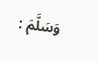وَسَلَّمَ :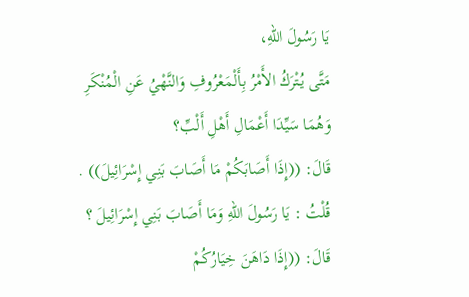يَا رَسُولَ اللهِ،
مَتَّى يُتْرَكُ الأَمْرُ بِأَلْمَعْرُوفِ وَالنَّهْيُ عَنِ الْمُنْكَرِ وَهُمَا سَيِّدَا أَعْمَالِ أَهْلِ أَلْبِّ؟
قَالَ: ((إِذَا أَصَابَكُمْ مَا أَصَابَ بَنِي إِسْرَائِيلَ)) .
قُلْتُ : يَا رَسُولَ اللهِ وَمَا أَصَابَ بَنِي إِسْرَائِيلَ ؟
قَالَ: ((إِذَا دَاهَنَ خِيَارُكُمْ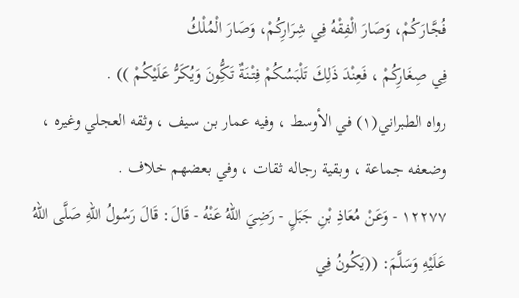فُجَّارَكُمْ، وَصَارَ الْفِقْهُ فِي شِرَارِكُمْ، وَصَارَ الْمُلْكُ
فِي صِغَارِكُمْ ، فَعِنْدَ ذَلِكَ تَلْبَسُكُمْ فِتْنَةٌ تَكُِّونَ وَيُكَرُّ عَلَيْكُمْ )) .
رواه الطبراني(١) في الأوسط ، وفيه عمار بن سيف ، وثقه العجلي وغيره ،
وضعفه جماعة ، وبقية رجاله ثقات ، وفي بعضهم خلاف .
١٢٢٧٧ - وَعَنْ مُعَاذِ بْنِ جَبَلٍ - رَضِيَ اللهُ عَنْهُ - قَالَ: قَالَ رَسُولُ اللهِ صَلَّى اللهُ
عَلَيْهِ وَسَلَّمَ: ((يَكُونُ فِي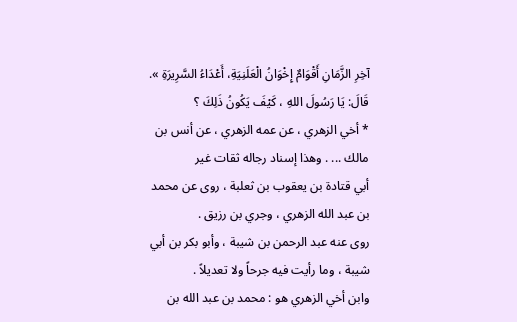آخِرِ الزَّمَانِ أَقْوَامٌ إِخْوَانُ الْعَلَنِيَةِ، أَعْدَاءُ السَّرِيرَةِ ».
قَالَ: يَا رَسُولَ اللهِ ، كَيْفَ يَكُونُ ذَلِكَ ؟
* أخي الزهري ، عن عمه الزهري ، عن أنس بن مالك ... . وهذا إسناد رجاله ثقات غير
أبي قتادة بن يعقوب بن ثعلبة ، روى عن محمد بن عبد الله الزهري ، وجري بن رزيق .
روى عنه عبد الرحمن بن شيبة ، وأبو بكر بن أبي شيبة ، وما رأيت فيه جرحاً ولا تعديلاً .
وابن أخي الزهري هو : محمد بن عبد الله بن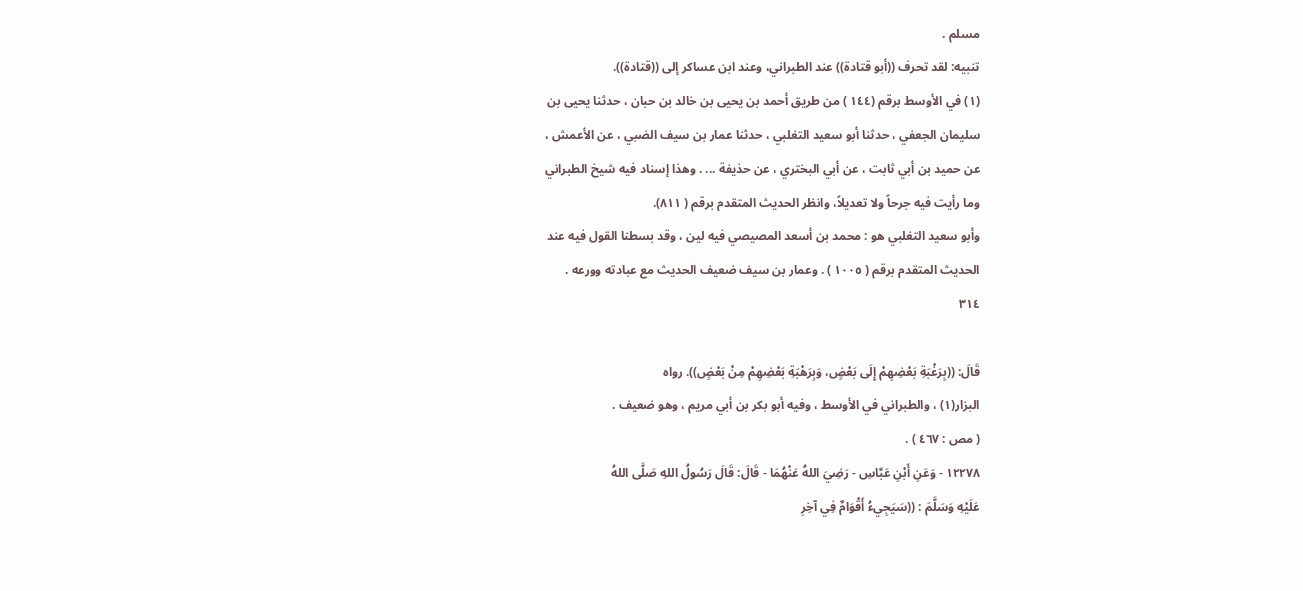مسلم .
تنبيه: لقد تحرف ((أبو قتادة)) عند الطبراني، وعند ابن عساكر إلى ((قتادة)).
(١) في الأوسط برقم (١٤٤ ) من طريق أحمد بن يحيى بن خالد بن حبان ، حدثنا يحيى بن
سليمان الجعفي ، حدثنا أبو سعيد التغلبي ، حدثنا عمار بن سيف الضبي ، عن الأعمش ،
عن حميد بن أبي ثابت ، عن أبي البختري ، عن حذيفة ... . وهذا إسناد فيه شيخ الطبراني
وما رأيت فيه جرحاً ولا تعديلاً، وانظر الحديث المتقدم برقم ( ٨١١).
وأبو سعيد التغلبي هو : محمد بن أسعد المصيصي فيه لين ، وقد بسطنا القول فيه عند
الحديث المتقدم برقم ( ١٠٠٥ ) . وعمار بن سيف ضعيف الحديث مع عبادته وورعه .
٣١٤

قَالَ: ((بِرَغْبَةِ بَعْضِهِمْ إِلَى بَعْضٍ، وَبِرَهْبَةِ بَعْضِهِمْ مِنْ بَعْضٍ)). رواه
البزار(١) ، والطبراني في الأوسط ، وفيه أبو بكر بن أبي مريم ، وهو ضعيف .
( مص : ٤٦٧ ) .
١٢٢٧٨ - وَعَنِ أَبْنِ عَبَّاسِ - رَضِيَ اللهُ عَنْهُمَا - قَالَ: قَالَ رَسُولُ اللهِ صَلَّى اللهُ
عَلَيْهِ وَسَلَّمَ : ((سَيَجِيءُ أَقْوَامٌ فِي آخِرِ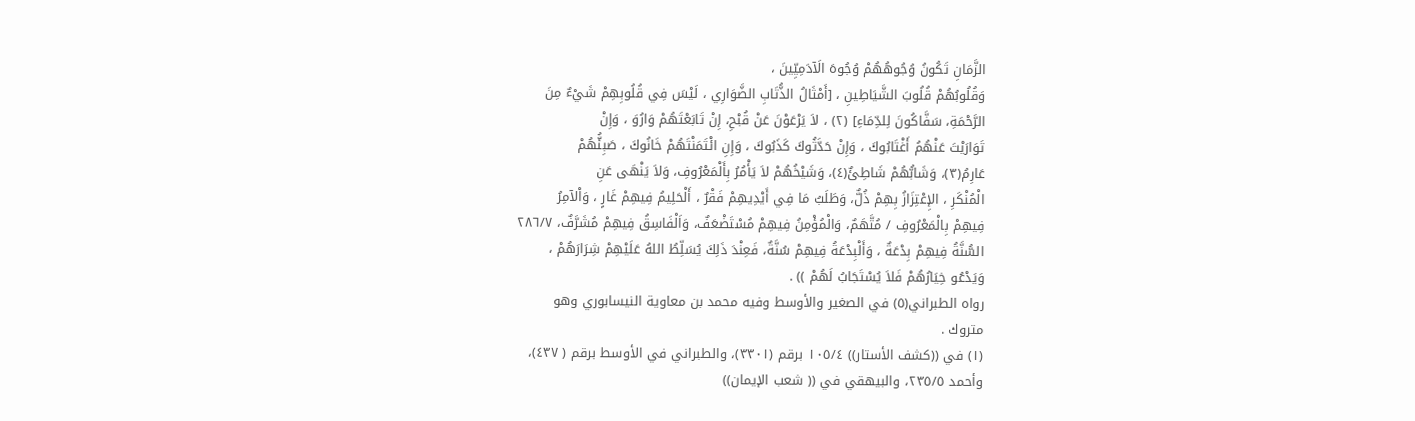الزَّمَانِ تَكُونُ وُجُوهُهُمْ وُجُوهَ الَآدَمِيِّينَ ،
وَقُلُوبُهُمْ قُلُوبَ الشَّيَاطِينِ ، [أَمْثَالُ الذُّتَابِ الضَّوَارِي ، لَيْسَ فِي قُلُوبِهِمْ شَيْءٌ مِنَ
الرَّحْمَةِ، سَفَّاكُونَ لِلدِّمَاءِ] (٢) ، لاَ يَرْعَوْنَ عَنْ قُبْحِ، إِنْ تَابَعْتَهُمْ وَارُوَ ، وَإِنْ
تَوَارَيْتَ عَنْهُمُ أَغْتَابُوكَ ، وَإِنْ حَدَّثُوكَ كَذَبُوكَ ، وَإِنِ ائْتَمَنْتَهُمْ خَانُوكَ ، صَبِئُّهُمْ
عَارِمُ(٣)، وَشَابُّهُمْ شَاطِئٌ(٤)، وَشَيْخُهُمْ لاَ يَأْمُرُ بِأَلْمَعْرُوفِ، وَلاَ يَنْهَى عَنِ
الْمُنْكَرِ ، الإِعْتِزَازُ بِهِمْ ذُلٌّ، وَطَلَبُ مَا فِي أَيْدِيهِمْ فَقْرٌ ، أَلْحَلِيمُ فِيهِمْ غَارٍ ، وَاْلآمِرُ
فِيهِمْ بِالْمَعْرُوفِ / مُتَّهَمٌ، وَالْمُؤْمِنُ فِيهِمْ مُسْتَضْعَفٌ، وَاَلْفَاسِقُ فِيهِمْ مُشَرَّفٌ، ٢٨٦/٧
السُّنَّةُ فِيهِمْ بِدْعَةٌ ، وَأَلْبِدْعَةُ فِيهِمْ سُنَّةٌ، فَعِنْدَ ذَلِكَ يُسَلِّطُ اللهُ عَلَيْهِمْ شِرَارَهُمْ ،
وَيَدْعُو خِيَارُهُمْ فَلاَ يُسْتَجَابُ لَهُمْ )) .
رواه الطبراني(٥) في الصغير والأوسط وفيه محمد بن معاوية النيسابوري وهو
متروك .
(١) في ((كشف الأستار)) ١٠٥/٤ برقم (٣٣٠١)، والطبراني في الأوسط برقم ( ٤٣٧)،
وأحمد ٢٣٥/٥، والبيهقي في (( شعب الإيمان))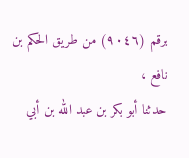برقم (٩٠٤٦) من طريق الحكم بن نافع ،
حدثنا أبو بكر بن عبد الله بن أبي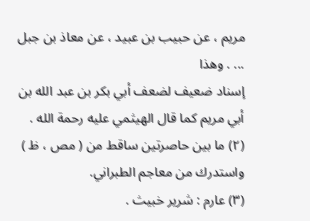مريم ، عن حبيب بن عبيد ، عن معاذ بن جبل ... . وهذا
إسناد ضعيف لضعف أبي بكر بن عبد الله بن أبي مريم كما قال الهيثمي عليه رحمة الله .
(٢) ما بين حاصرتين ساقط من ( مص ، ظ ) واستدرك من معاجم الطبراني.
(٣) عارم : شرير خبيث .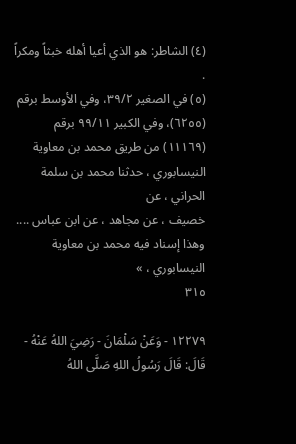(٤) الشاطر: هو الذي أعيا أهله خبثاً ومكراً .
(٥) في الصغير ٣٩/٢، وفي الأوسط برقم (٦٢٥٥)، وفي الكبير ٩٩/١١ برقم
(١١١٦٩) من طريق محمد بن معاوية النيسابوري ، حدثنا محمد بن سلمة الحراني ، عن
خصيف ، عن مجاهد ، عن ابن عباس .... وهذا إسناد فيه محمد بن معاوية النيسابوري ، »
٣١٥

١٢٢٧٩ - وَعَنْ سَلْمَانَ - رَضِيَ اللهُ عَنْهُ - قَالَ: قَالَ رَسُولُ اللهِ صَلَّى اللهُ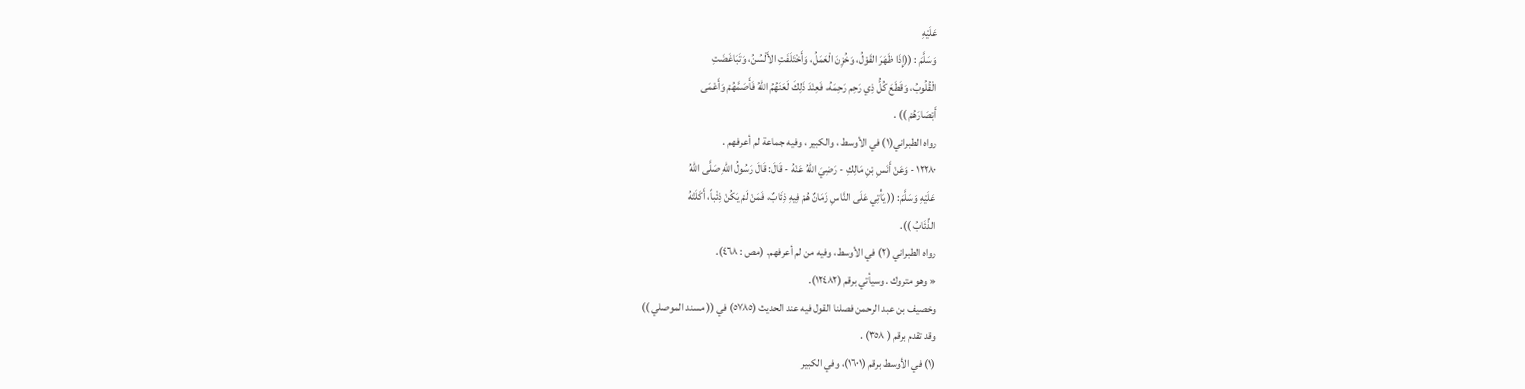عَلَيْهِ
وَسَلَّمَ : ((إِذَا ظَهَرَ القَوْلُ، وَخُزِنَ الْعَمَلُ، وَأَخْتَلَفَتِ الأَلْسُنُ، وَتَبَاغَضَتِ
الْقُلُوبُ، وَقَطَعَ كُلُّ ذِي رَحِم رَحِمَهُ، فَعِنْدَ ذَلِكَ لَعَنَهُمُ اللهُ فَأَصَمَّهُمْ وَأَعْمَى
أَبْصَارَهُمْ )) .
رواه الطبراني(١) في الأوسط ، والكبير ، وفيه جماعة لم أعرفهم .
١٢٢٨٠ - وَعَنْ أَنَسِ بْنِ مَالِكِ - رَضِيَ اللهُ عَنْهُ - قَالَ: قَالَ رَسُولُ اللهِ صَلَّى اللهُ
عَلَيْهِ وَسَلَّمَ: (( يَأْتِي عَلَى النَّاسِ زَمَانٌ هُمْ فِيهِ ذِئَابٌ، فَمَنْ لَمْ يَكُنْ ذِئْباً، أَكَلَتْهُ
الذِّئَابُ )).
رواه الطبراني (٢) في الأوسط، وفيه من لم أعرفهم. (مص : ٤٦٨).
« وهو متروك . وسيأتي برقم (١٢٤٨٢).
وخصيف بن عبد الرحمن فصلنا القول فيه عند الحديث (٥٧٨٥) في (( مسند الموصلي ))
وقد تقدم برقم ( ٣٥٨) .
(١) في الأوسط برقم (١٦٠١)، وفي الكبير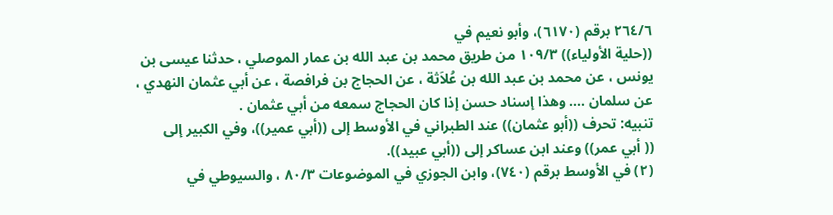٢٦٤/٦ برقم (٦١٧٠)، وأبو نعيم في
((حلية الأولياء)) ١٠٩/٣ من طريق محمد بن عبد الله بن عمار الموصلي ، حدثنا عيسى بن
يونس ، عن محمد بن عبد الله بن عُلاَثة ، عن الحجاج بن فرافصة ، عن أبي عثمان النهدي ،
عن سلمان .... وهذا إسناد حسن إذا كان الحجاج سمعه من أبي عثمان .
تنبيه: تحرف ((أبو عثمان)) عند الطبراني في الأوسط إلى ((أبي عمير))، وفي الكبير إلى
(( أبي عمر)) وعند ابن عساكر إلى ((أبي عبيد)).
(٢) في الأوسط برقم (٧٤٠)، وابن الجوزي في الموضوعات ٨٠/٣ ، والسيوطي في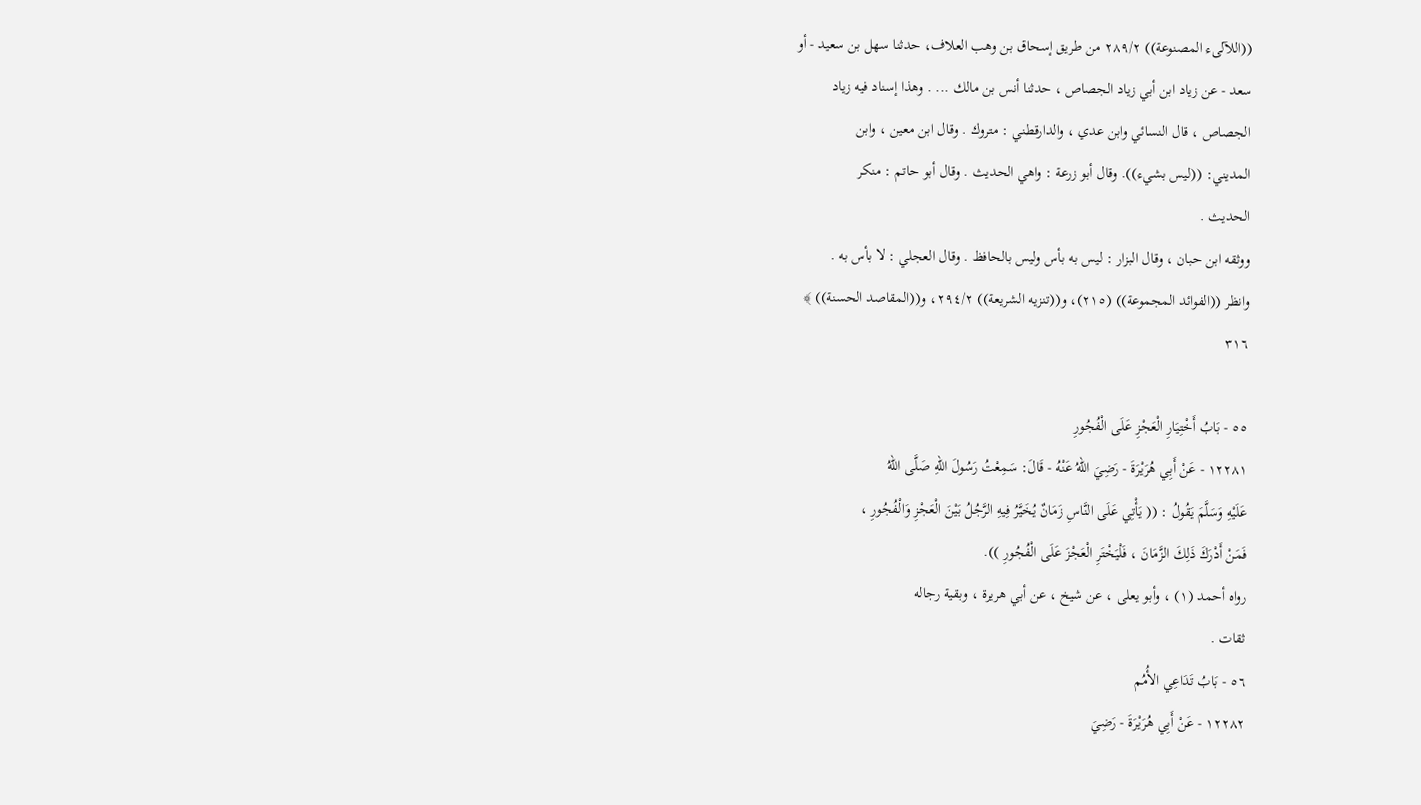((اللآلىء المصنوعة)) ٢٨٩/٢ من طريق إسحاق بن وهب العلاف، حدثنا سهل بن سعيد - أو
سعد - عن زياد ابن أبي زياد الجصاص ، حدثنا أنس بن مالك ... . وهذا إسناد فيه زياد
الجصاص ، قال النسائي وابن عدي ، والدارقطني : متروك . وقال ابن معين ، وابن
المديني: ((ليس بشيء)). وقال أبو زرعة : واهي الحديث . وقال أبو حاتم : منكر
الحديث .
ووثقه ابن حبان ، وقال البزار : ليس به بأس وليس بالحافظ . وقال العجلي : لا بأس به .
وانظر ((الفوائد المجموعة)) (٢١٥)، و((تنزيه الشريعة)) ٢٩٤/٢، و((المقاصد الحسنة)) ﴾
٣١٦

٥٥ - بَابُ أَخْتِيَارِ الْعَجْزِ عَلَى الْفُجُورِ
١٢٢٨١ - عَنْ أَبِي هُرَيْرَةَ - رَضِيَ اللهُ عَنْهُ - قَالَ: سَمِعْتُ رَسُولَ اللهِ صَلَّى اللهُ
عَلَيْهِ وَسَلَّمَ يَقُولُ : (( يَأْتِي عَلَى النَّاسِ زَمَانٌ يُخَيَّرُ فِيهِ الرَّجُلُ بَيْنَ الْعَجْزِ وَالْفُجُورِ ،
فَمَنْ أَدْرَكَ ذَلِكَ الزَّمَانَ ، فَلْيَخْتَرِ الْعَجْزَ عَلَى الْفُجُورِ )).
رواه أحمد (١) ، وأبو يعلى ، عن شيخ ، عن أبي هريرة ، وبقية رجاله
ثقات .
٥٦ - بَابُ تَدَاعِي الأُمُم
١٢٢٨٢ - عَنْ أَبِي هُرَيْرَةَ - رَضِيَ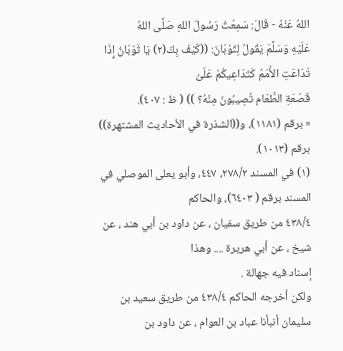اللهُ عَنْهُ - قَالَ: سَمِعْتُ رَسُولَ اللهِ صَلَّى اللهُ
عَلَيْهِ وَسَلَّمَ يَقُولُ لِثَوْبَانَ: ((كَيْفَ بِكَ(٢) يَا ثَوْبَانُ إِذَا تَدَاعَتِ الأُمَمُ كَتَدَاعِيكُمْ عَلَىُ
قَصْعَةِ الطَّعَام تُصِيبُونَ مِنْهُ؟ )) ( ظ : ٤٠٧).
« برقم (١١٨١)، و((الشذرة في الأحاديث المشتهرة)) برقم (١٠١٣).
(١) في المسند ٢٧٨/٢، ٤٤٧، وأبو يعلى الموصلي في المسند برقم ( ٦٤٠٣)، والحاكم
٤٣٨/٤ من طريق سفيان ، عن داود بن أبي هند ، عن شيخ ، عن أبي هريرة .... وهذا
إسناد فيه جهالة .
ولكن أخرجه الحاكم ٤٣٨/٤ من طريق سعيد بن سليمان أنبأنا عباد بن العوام ، عن داود بن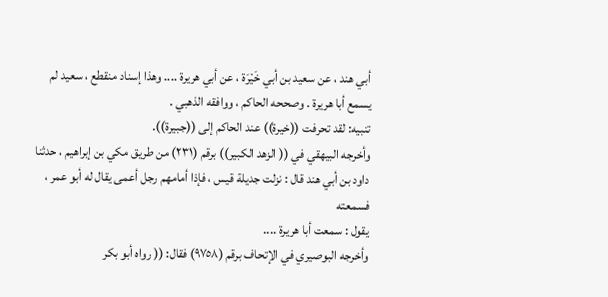أبي هند ، عن سعيد بن أبي خَيْرَة ، عن أبي هريرة .... وهذا إسناد منقطع ، سعيد لم
يسمع أبا هريرة . وصححه الحاكم ، ووافقه الذهبي .
تنبيه: لقد تحرفت ((خيرة)) عند الحاكم إلى ((جبيرة)).
وأخرجه البيهقي في (( الزهد الكبير)) برقم (٢٣١) من طريق مكي بن إبراهيم ، حدثنا
داود بن أبي هند قال : نزلت جديلة قيس ، فإذا أمامهم رجل أعمى يقال له أبو عمر ، فسمعته
يقول : سمعت أبا هريرة ....
وأخرجه البوصيري في الإتحاف برقم (٩٧٥٨) فقال: (( رواه أبو بكر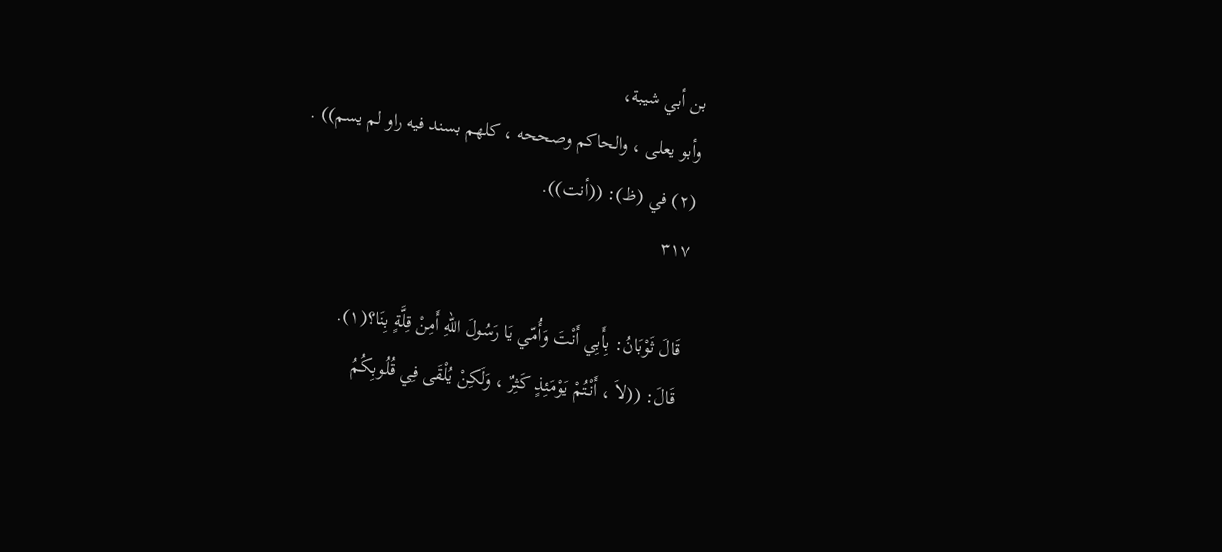بن أبي شيبة،
وأبو يعلى ، والحاكم وصححه ، كلهم بسند فيه راو لم يسم)) .
(٢) في (ظ): ((أنت)).
٣١٧

قَالَ ثَوْبَانُ: بِأَبِي أَنْتَ وَأُمّي يَا رَسُولَ اللهِ أَمِنْ قِلَّةٍ بِنَا؟(١).
قَالَ: ((لاَ ، أَنْتُمْ يَوْمَئِذٍ كَثِرٌ ، وَلَكِنْ يُلْقَى فِي قُلُوبِكُمُ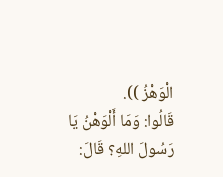الْوَهْزُ )).
قَالُوا: وَمَا أَلْوَهْنُ يَا رَسُولَ اللهِ؟ قَالَ: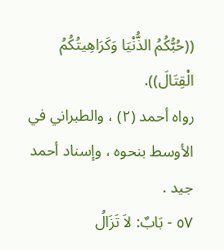((حُبُّكُمُ الذُّنْيَا وَكَرَاهِيتُكُمُ الْقِتَالَ)).
رواه أحمد (٢) ، والطبراني في الأوسط بنحوه ، وإسناد أحمد جيد .
٥٧ - بَابٌ: لاَ تَزَالُ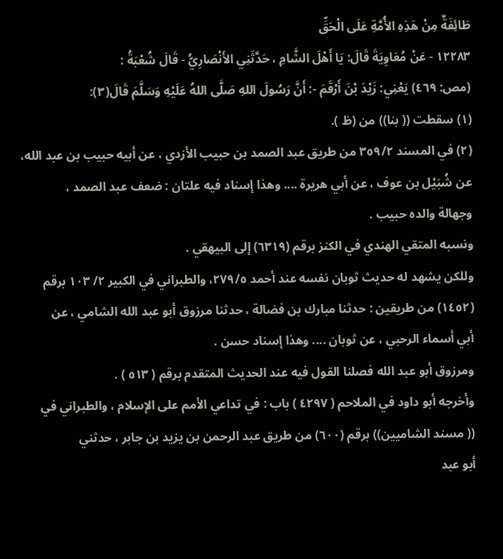طَائِفَةٌ مِنْ هَذِهِ الأُمَّةِ عَلَى الْحَقِّ
١٢٢٨٣ - عَنْ مُعَاوِيَةَ قَالَ: يَا أَهْلَ الشَّامِ ، حَدَّثَنِي الأَنْصَارِيُّ - قَالَ شُعْبَةُ :
(مص: ٤٦٩) يَعْنِي: زَيْدَ بْنَ أَرْقَمَ -: أَنَّ رَسُولَ اللهِ صَلَّى اللهُ عَلَيْهِ وَسَلَّمَ قَالَ(٣):
(١) سقطت (( بنا)) من (ظ ).
(٢) في المسند ٣٥٩/٢ من طريق عبد الصمد بن حبيب الأزدي ، عن أبيه حبيب بن عبد الله،
عن شُبَيْل بن عوف ، عن أبي هريرة .... وهذا إسناد فيه علتان : ضعف عبد الصمد ،
وجهالة والده حبيب .
ونسبه المتقي الهندي في الكنز برقم (٦٣١٩) إلى البيهقي .
وللكن يشهد له حديث ثوبان نفسه عند أحمد ٢٧٩/٥، والطبراني في الكبير ٢/ ١٠٣ برقم
(١٤٥٢) من طريقين : حدثنا مبارك بن فضالة ، حدثنا مرزوق أبو عبد الله الشامي ، عن
أبي أسماء الرحبي ، عن ثوبان .... وهذا إسناد حسن .
ومرزوق أبو عبد الله فصلنا القول فيه عند الحديث المتقدم برقم ( ٥١٣ ) .
وأخرجه أبو داود في الملاحم ( ٤٢٩٧ ) باب : في تداعي الأمم على الإسلام ، والطبراني في
(( مسند الشاميين)) برقم (٦٠٠) من طريق عبد الرحمن بن يزيد بن جابر ، حدثني
أبو عبد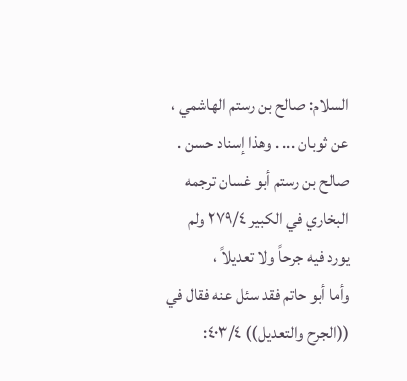السلام: صالح بن رستم الهاشمي ، عن ثوبان ... . وهذا إسناد حسن .
صالح بن رستم أبو غسان ترجمه البخاري في الكبير ٢٧٩/٤ ولم يورد فيه جرحاً ولا تعديلاً ،
وأما أبو حاتم فقد سئل عنه فقال في ((الجرح والتعديل)) ٤٠٣/٤: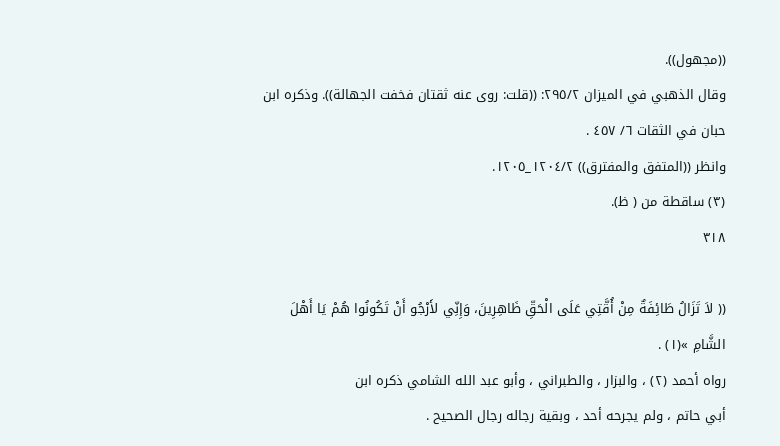((مجهول)).
وقال الذهبي في الميزان ٢٩٥/٢: ((قلت: روى عنه ثقتان فخفت الجهالة)). وذكره ابن
حبان في الثقات ٦/ ٤٥٧ .
وانظر ((المتفق والمفترق)) ١٢٠٤/٢_١٢٠٥.
(٣) ساقطة من ( ظ).
٣١٨

(( لاَ تَزَالُ طَائِفَةٌ مِنْ أُقَّتِي عَلَى الْحَقِّ ظَاهِرِينَ، وَإِنِّي لأَرْجُو أَنْ تَكُونُوا هُمْ يَا أَهْلَ
الشَّامِ »(١) .
رواه أحمد (٢) ، والبزار ، والطبراني ، وأبو عبد الله الشامي ذكره ابن
أبي حاتم ، ولم يجرحه أحد ، وبقية رجاله رجال الصحيح .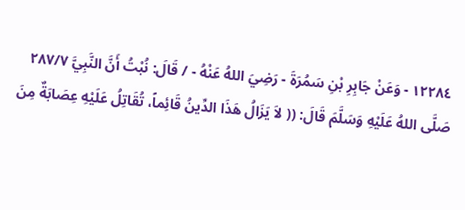١٢٢٨٤ - وَعَنْ جَابِرِ بْنِ سَمُرَةَ - رَضِيَ اللهُ عَنْهُ - / قَالَ: نُبْتُ أَنَّ النَّبِيَّ ٢٨٧/٧
صَلَّى اللهُ عَلَيْهِ وَسَلَّمَ قَالَ: (( لاَ يَزَالُ هَذَا الدِّينُ قَائِماً، تُقَاتِلُ عَلَيْهِ عِصَابَةٌ مِنَ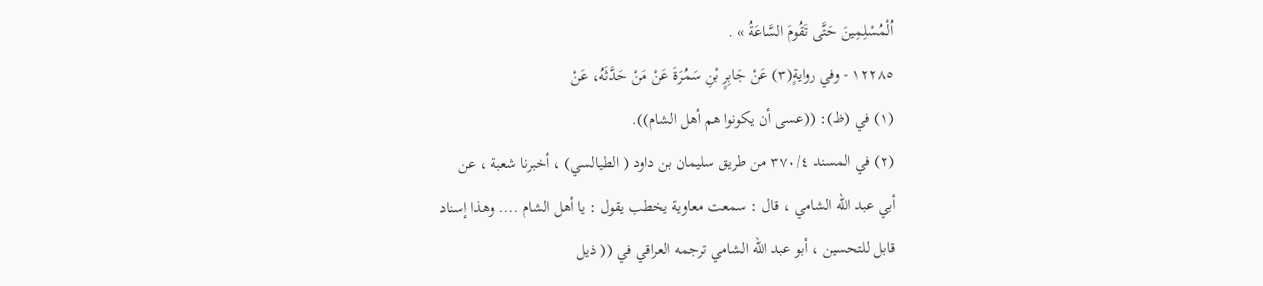اُلْمُسْلِمِينَ حَتَّى تَقُومَ السَّاعَةُ » .
١٢٢٨٥ - وفي روايةٍ(٣) عَنْ جَابِرٍ بْنِ سَمُرَةَ عَنْ مَنْ حَدَّثَهُ، عَنْ
(١) في (ظ): ((عسى أن يكونوا هم أهل الشام)).
(٢) في المسند ٣٧٠/٤ من طريق سليمان بن داود ( الطيالسي) ، أخبرنا شعبة ، عن
أبي عبد الله الشامي ، قال : سمعت معاوية يخطب يقول : يا أهل الشام .... وهذا إسناد
قابل للتحسين ، أبو عبد الله الشامي ترجمه العراقي في (( ذيل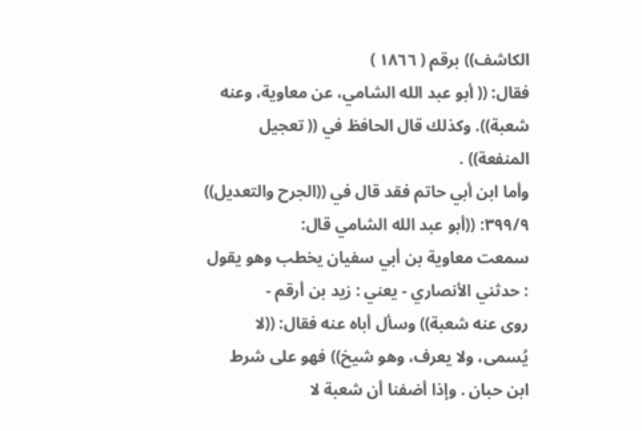الكاشف)) برقم ( ١٨٦٦ )
فقال: (( أبو عبد الله الشامي، عن معاوية، وعنه شعبة)). وكذلك قال الحافظ في (( تعجيل
المنفعة)) .
وأما ابن أبي حاتم فقد قال في ((الجرح والتعديل)) ٣٩٩/٩: ((أبو عبد الله الشامي قال:
سمعت معاوية بن أبي سفيان يخطب وهو يقول : حدثني الأنصاري - يعني : زيد بن أرقم -
روى عنه شعبة)) وسأل أباه عنه فقال: ((لا يُسمى، ولا يعرف، وهو شيخ)) فهو على شرط
ابن حبان . وإذا أضفنا أن شعبة لا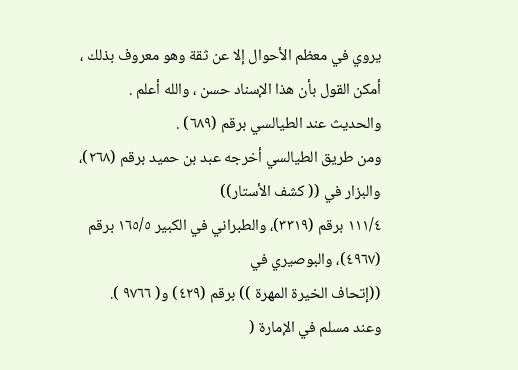يروي في معظم الأحوال إلا عن ثقة وهو معروف بذلك ،
أمكن القول بأن هذا الإسناد حسن ، والله أعلم .
والحديث عند الطيالسي برقم (٦٨٩) .
ومن طريق الطيالسي أخرجه عبد بن حميد برقم (٢٦٨)، والبزار في (( كشف الأستار))
١١١/٤ برقم (٣٣١٩)، والطبراني في الكبير ١٦٥/٥ برقم (٤٩٦٧)، والبوصيري في
((إتحاف الخيرة المهرة )) برقم (٤٢٩) و( ٩٧٦٦ ).
وعند مسلم في الإمارة (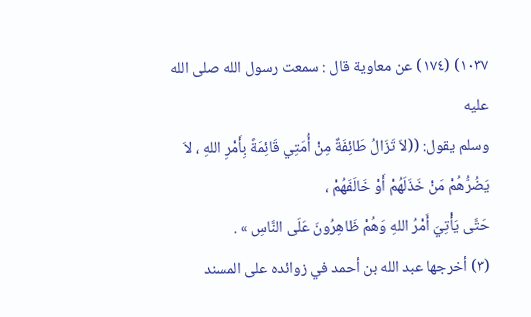١٠٣٧) (١٧٤) عن معاوية قال : سمعت رسول الله صلى الله عليه
وسلم يقول: ((لاَ تَزَالُ طَائِفَةٌ مِنْ أُمَتِي قَائِمَةً بِأَمْرِ اللهِ ، لاَ يَضُرُّهُمْ مَنْ خَذَلَهُمْ أَوْ خَالَفَهُمْ ،
حَتَّى يَأْتِيَ أَمْرُ اللهِ وَهُمْ ظَاهِرُونَ عَلَى النَّاسِ » .
(٣) أخرجها عبد الله بن أحمد في زوائده على المسند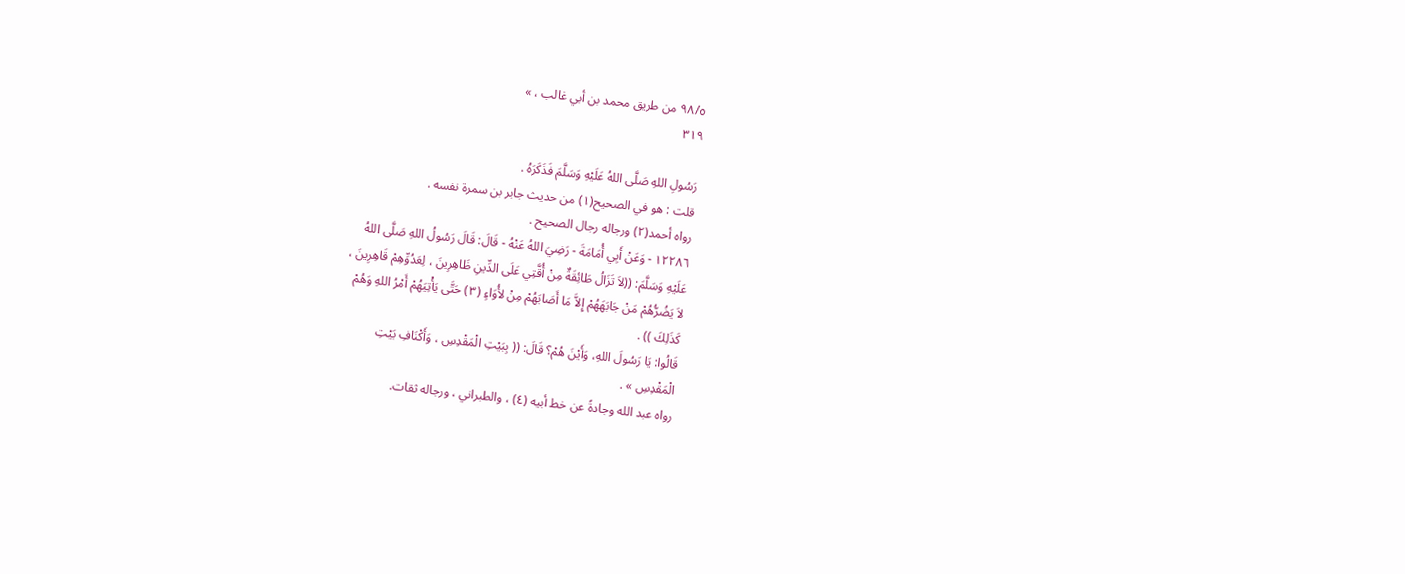٩٨/٥ من طريق محمد بن أبي غالب ، »
٣١٩

رَسُولِ اللهِ صَلَّى اللهُ عَلَيْهِ وَسَلَّمَ فَذَكَرَهُ .
قلت : هو في الصحيح(١) من حديث جابر بن سمرة نفسه .
رواه أحمد(٢) ورجاله رجال الصحيح .
١٢٢٨٦ - وَعَنْ أَبِي أُمَامَةَ - رَضِيَ اللهُ عَنْهُ - قَالَ: قَالَ رَسُولُ اللهِ صَلَّى اللهُ
عَلَيْهِ وَسَلَّمَ: ((لاَ تَزَالُ طَائِقَةٌ مِنْ أُقَّتِي عَلَى الدِّينِ ظَاهِرِينَ ، لِعَدُوِّهِمْ قَاهِرِينَ ،
لاَ يَضُرُّهُمْ مَنْ جَابَهَهُمْ إِلاَّ مَا أَصَابَهُمْ مِنْ لأُوَاءٍ (٣) حَتَّى يَأْتِيَهُمْ أَمْرُ اللهِ وَهُمْ
كَذَلِكَ )) .
قَالُوا: يَا رَسُولَ اللهِ، وَأَيْنَ هُمْ؟ قَالَ: (( بِبَيْتِ الْمَقْدِسِ ، وَأَكْنَافِ بَيْتِ
الْمَقْدِسِ » .
رواه عبد الله وجادةً عن خط أبيه (٤) ، والطبراني ، ورجاله ثقات.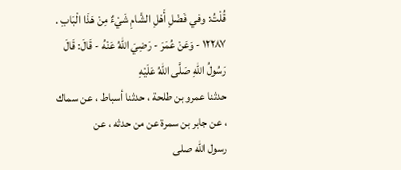قُلْتُ: وفي فَضْلِ أَهْلِ الشَّامِ شَيْءٌ مِنْ هَذَا الْبَابِ .
١٢٢٨٧ - وَعَنْ عُمَرَ - رَضِيَ اللهُ عَنْهُ - قَالَ: قَالَ رَسُولُ اللهِ صَلَّى اللهُ عَلَيْهِ
حدثنا عمرو بن طلحة ، حدثنا أسباط ، عن سماك ، عن جابر بن سمرة عن من حدثه ، عن
رسول الله صلى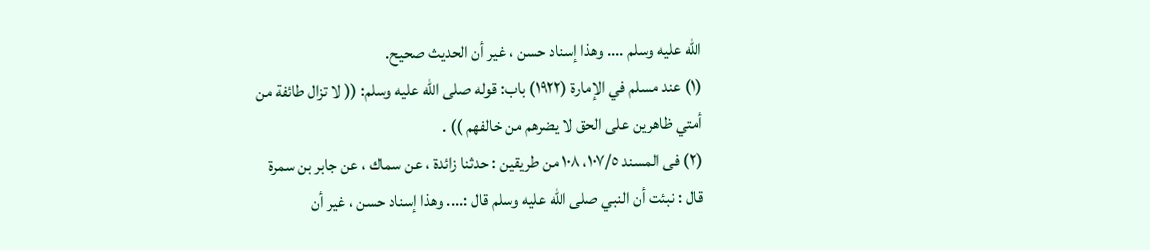الله عليه وسلم .... وهذا إسناد حسن ، غير أن الحديث صحيح.
(١) عند مسلم في الإمارة (١٩٢٢) باب: قوله صلى الله عليه وسلم: (( لا تزال طائفة من
أمتي ظاهرين على الحق لا يضرهم من خالفهم )) .
(٢) فى المسند ١٠٧/٥، ١٠٨ من طريقين : حدثنا زائدة ، عن سماك ، عن جابر بن سمرة
قال : نبئت أن النبي صلى الله عليه وسلم قال :.... وهذا إسناد حسن ، غير أن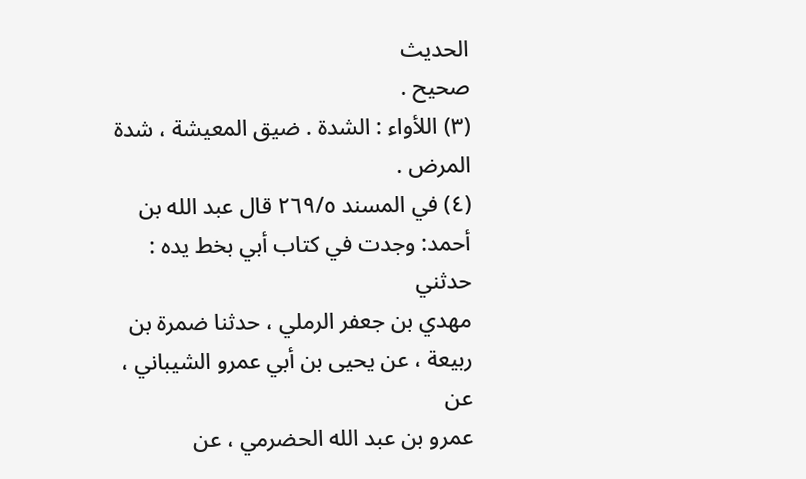الحديث
صحيح .
(٣) اللأواء : الشدة . ضيق المعيشة ، شدة المرض .
(٤) في المسند ٢٦٩/٥ قال عبد الله بن أحمد: وجدت في كتاب أبي بخط يده : حدثني
مهدي بن جعفر الرملي ، حدثنا ضمرة بن ربيعة ، عن يحيى بن أبي عمرو الشيباني ، عن
عمرو بن عبد الله الحضرمي ، عن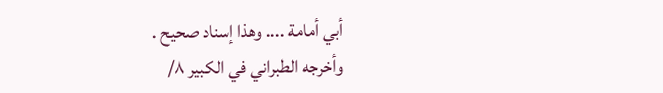أبي أمامة .... وهذا إسناد صحيح .
وأخرجه الطبراني في الكبير ٨/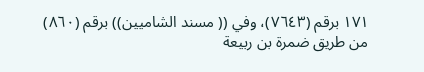١٧١ برقم (٧٦٤٣)، وفي (( مسند الشاميين)) برقم (٨٦٠)
من طريق ضمرة بن ربيعة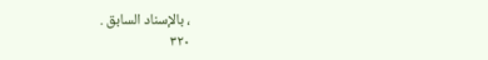، بالإسناد السابق .
٣٢٠